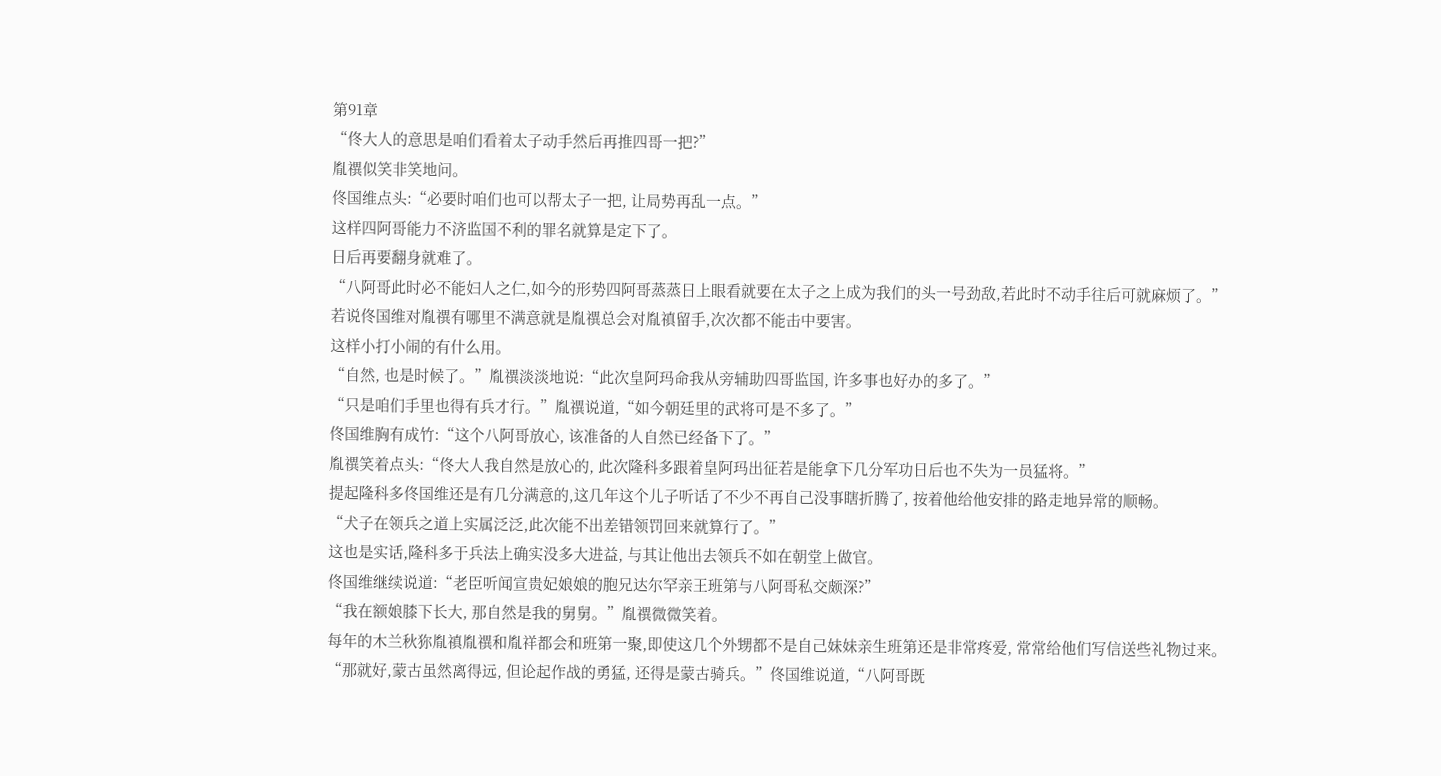第91章
“佟大人的意思是咱们看着太子动手然后再推四哥一把?”
胤禩似笑非笑地问。
佟国维点头:“必要时咱们也可以帮太子一把, 让局势再乱一点。”
这样四阿哥能力不济监国不利的罪名就算是定下了。
日后再要翻身就难了。
“八阿哥此时必不能妇人之仁,如今的形势四阿哥蒸蒸日上眼看就要在太子之上成为我们的头一号劲敌,若此时不动手往后可就麻烦了。”
若说佟国维对胤禩有哪里不满意就是胤禩总会对胤禛留手,次次都不能击中要害。
这样小打小闹的有什么用。
“自然, 也是时候了。”胤禩淡淡地说:“此次皇阿玛命我从旁辅助四哥监国, 许多事也好办的多了。”
“只是咱们手里也得有兵才行。”胤禩说道,“如今朝廷里的武将可是不多了。”
佟国维胸有成竹:“这个八阿哥放心, 该准备的人自然已经备下了。”
胤禩笑着点头:“佟大人我自然是放心的, 此次隆科多跟着皇阿玛出征若是能拿下几分军功日后也不失为一员猛将。”
提起隆科多佟国维还是有几分满意的,这几年这个儿子听话了不少不再自己没事瞎折腾了, 按着他给他安排的路走地异常的顺畅。
“犬子在领兵之道上实属泛泛,此次能不出差错领罚回来就算行了。”
这也是实话,隆科多于兵法上确实没多大进益, 与其让他出去领兵不如在朝堂上做官。
佟国维继续说道:“老臣听闻宣贵妃娘娘的胞兄达尔罕亲王班第与八阿哥私交颇深?”
“我在额娘膝下长大, 那自然是我的舅舅。”胤禩微微笑着。
每年的木兰秋狝胤禛胤禩和胤祥都会和班第一聚,即使这几个外甥都不是自己妹妹亲生班第还是非常疼爱, 常常给他们写信送些礼物过来。
“那就好,蒙古虽然离得远, 但论起作战的勇猛, 还得是蒙古骑兵。”佟国维说道,“八阿哥既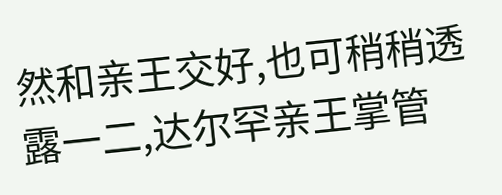然和亲王交好,也可稍稍透露一二,达尔罕亲王掌管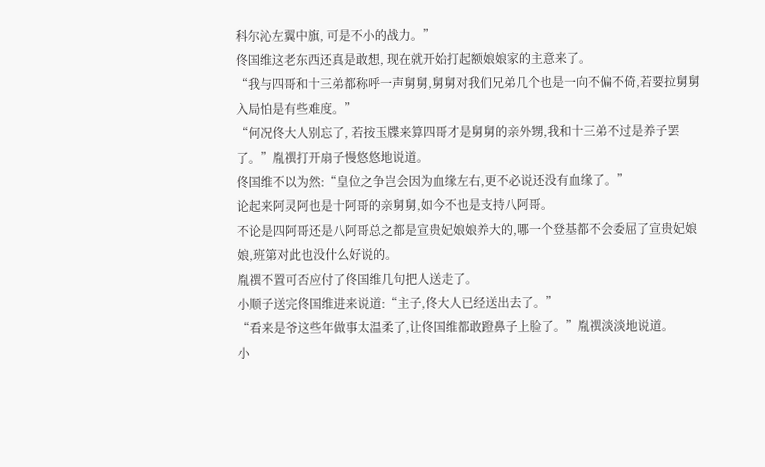科尔沁左翼中旗, 可是不小的战力。”
佟国维这老东西还真是敢想, 现在就开始打起额娘娘家的主意来了。
“我与四哥和十三弟都称呼一声舅舅,舅舅对我们兄弟几个也是一向不偏不倚,若要拉舅舅入局怕是有些难度。”
“何况佟大人别忘了, 若按玉牒来算四哥才是舅舅的亲外甥,我和十三弟不过是养子罢了。”胤禩打开扇子慢悠悠地说道。
佟国维不以为然:“皇位之争岂会因为血缘左右,更不必说还没有血缘了。”
论起来阿灵阿也是十阿哥的亲舅舅,如今不也是支持八阿哥。
不论是四阿哥还是八阿哥总之都是宣贵妃娘娘养大的,哪一个登基都不会委屈了宣贵妃娘娘,班第对此也没什么好说的。
胤禩不置可否应付了佟国维几句把人送走了。
小顺子送完佟国维进来说道:“主子,佟大人已经送出去了。”
“看来是爷这些年做事太温柔了,让佟国维都敢蹬鼻子上脸了。”胤禩淡淡地说道。
小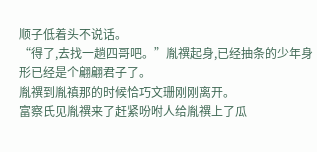顺子低着头不说话。
“得了,去找一趟四哥吧。”胤禩起身,已经抽条的少年身形已经是个翩翩君子了。
胤禩到胤禛那的时候恰巧文珊刚刚离开。
富察氏见胤禩来了赶紧吩咐人给胤禩上了瓜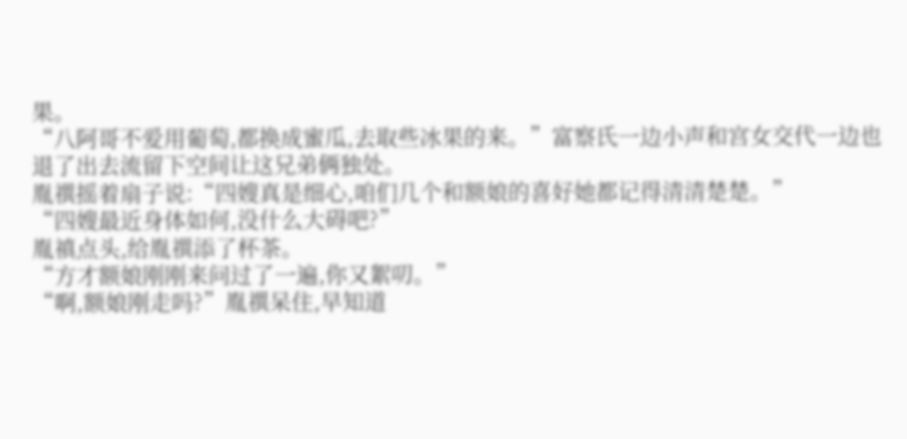果。
“八阿哥不爱用葡萄,都换成蜜瓜,去取些冰果的来。”富察氏一边小声和宫女交代一边也退了出去流留下空间让这兄弟俩独处。
胤禩摇着扇子说:“四嫂真是细心,咱们几个和额娘的喜好她都记得清清楚楚。”
“四嫂最近身体如何,没什么大碍吧?”
胤禛点头,给胤禩添了杯茶。
“方才额娘刚刚来问过了一遍,你又絮叨。”
“啊,额娘刚走吗?”胤禩呆住,早知道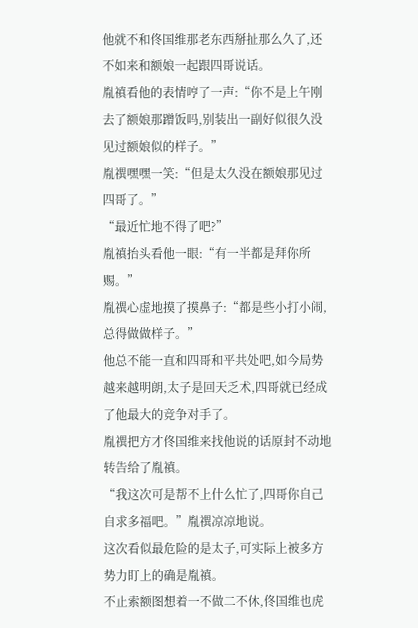他就不和佟国维那老东西掰扯那么久了,还不如来和额娘一起跟四哥说话。
胤禛看他的表情哼了一声:“你不是上午刚去了额娘那蹭饭吗,别装出一副好似很久没见过额娘似的样子。”
胤禩嘿嘿一笑:“但是太久没在额娘那见过四哥了。”
“最近忙地不得了吧?”
胤禛抬头看他一眼:“有一半都是拜你所赐。”
胤禩心虚地摸了摸鼻子:“都是些小打小闹,总得做做样子。”
他总不能一直和四哥和平共处吧,如今局势越来越明朗,太子是回天乏术,四哥就已经成了他最大的竞争对手了。
胤禩把方才佟国维来找他说的话原封不动地转告给了胤禛。
“我这次可是帮不上什么忙了,四哥你自己自求多福吧。”胤禩凉凉地说。
这次看似最危险的是太子,可实际上被多方势力盯上的确是胤禛。
不止索额图想着一不做二不休,佟国维也虎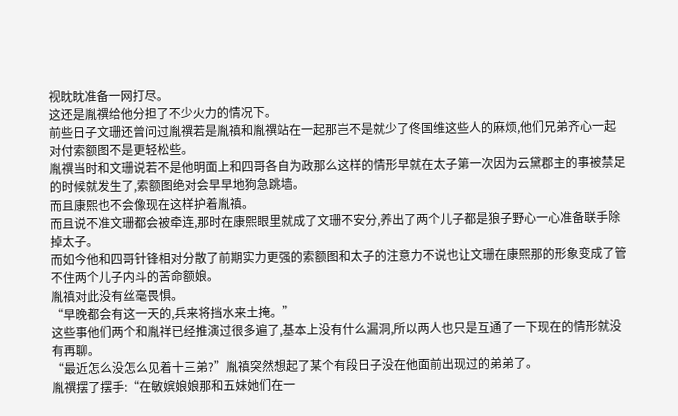视眈眈准备一网打尽。
这还是胤禩给他分担了不少火力的情况下。
前些日子文珊还曾问过胤禩若是胤禛和胤禩站在一起那岂不是就少了佟国维这些人的麻烦,他们兄弟齐心一起对付索额图不是更轻松些。
胤禩当时和文珊说若不是他明面上和四哥各自为政那么这样的情形早就在太子第一次因为云黛郡主的事被禁足的时候就发生了,索额图绝对会早早地狗急跳墙。
而且康熙也不会像现在这样护着胤禛。
而且说不准文珊都会被牵连,那时在康熙眼里就成了文珊不安分,养出了两个儿子都是狼子野心一心准备联手除掉太子。
而如今他和四哥针锋相对分散了前期实力更强的索额图和太子的注意力不说也让文珊在康熙那的形象变成了管不住两个儿子内斗的苦命额娘。
胤禛对此没有丝毫畏惧。
“早晚都会有这一天的,兵来将挡水来土掩。”
这些事他们两个和胤祥已经推演过很多遍了,基本上没有什么漏洞,所以两人也只是互通了一下现在的情形就没有再聊。
“最近怎么没怎么见着十三弟?”胤禛突然想起了某个有段日子没在他面前出现过的弟弟了。
胤禩摆了摆手:“在敏嫔娘娘那和五妹她们在一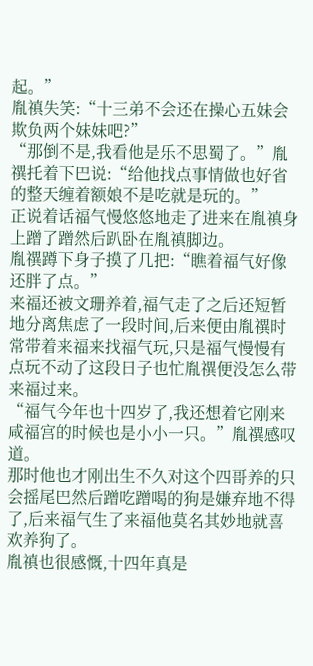起。”
胤禛失笑:“十三弟不会还在操心五妹会欺负两个妹妹吧?”
“那倒不是,我看他是乐不思蜀了。”胤禩托着下巴说:“给他找点事情做也好省的整天缠着额娘不是吃就是玩的。”
正说着话福气慢悠悠地走了进来在胤禛身上蹭了蹭然后趴卧在胤禛脚边。
胤禩蹲下身子摸了几把:“瞧着福气好像还胖了点。”
来福还被文珊养着,福气走了之后还短暂地分离焦虑了一段时间,后来便由胤禩时常带着来福来找福气玩,只是福气慢慢有点玩不动了这段日子也忙胤禩便没怎么带来福过来。
“福气今年也十四岁了,我还想着它刚来咸福宫的时候也是小小一只。”胤禩感叹道。
那时他也才刚出生不久对这个四哥养的只会摇尾巴然后蹭吃蹭喝的狗是嫌弃地不得了,后来福气生了来福他莫名其妙地就喜欢养狗了。
胤禛也很感慨,十四年真是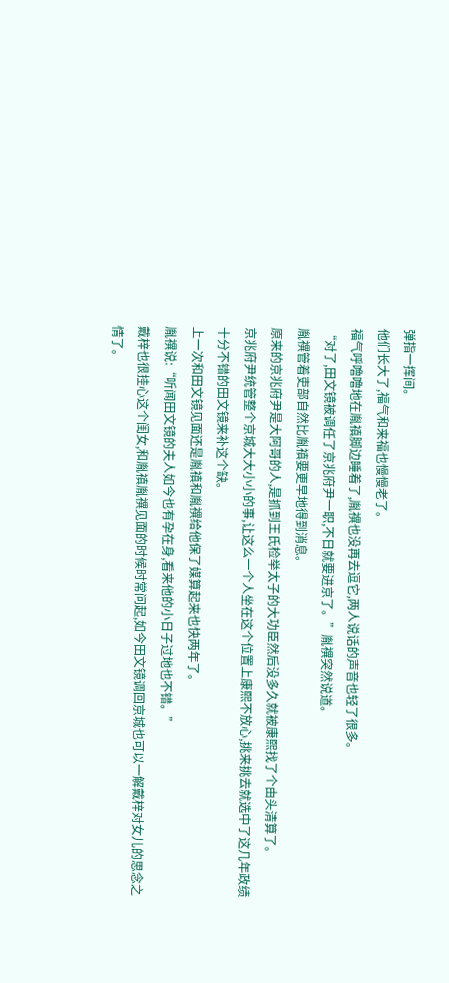弹指一挥间。
他们长大了,福气和来福也慢慢老了。
福气呼噜噜地在胤禛脚边睡着了,胤禩也没再去逗它,两人说话的声音也轻了很多。
“对了,田文镜被调任了京兆府尹一职,不日就要进京了。”胤禩突然说道。
胤禩管着吏部自然比胤禛要更早地得到消息。
原来的京兆府尹是大阿哥的人,是抓到王氏检举太子的大功臣然后没多久就被康熙找了个由头清算了。
京兆府尹统管整个京城大大小小的事,让这么一个人坐在这个位置上康熙不放心,挑来挑去就选中了这几年政绩十分不错的田文镜来补这个缺。
上一次和田文镜见面还是胤禛和胤禩给他保了媒算起来也快两年了。
胤禩说:“听闻田文镜的夫人如今也有孕在身,看来他的小日子过地也不错。”
戴梓也很挂心这个闺女,和胤禛胤禩见面的时候时常问起,如今田文镜调回京城也可以一解戴梓对女儿的思念之情了。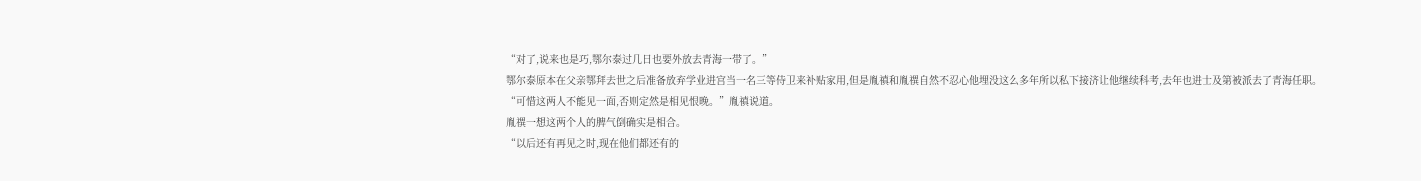“对了,说来也是巧,鄂尔泰过几日也要外放去青海一带了。”
鄂尔泰原本在父亲鄂拜去世之后准备放弃学业进宫当一名三等侍卫来补贴家用,但是胤禛和胤禩自然不忍心他埋没这么多年所以私下接济让他继续科考,去年也进士及第被派去了青海任职。
“可惜这两人不能见一面,否则定然是相见恨晚。”胤禛说道。
胤禩一想这两个人的脾气倒确实是相合。
“以后还有再见之时,现在他们都还有的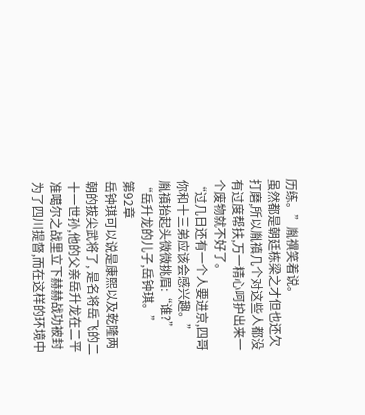历练。”胤禩笑着说。
虽然都是朝廷栋梁之才但也还欠打磨,所以胤禛几个对这些人都没有过度帮扶,万一精心呵护出来一个废物就不好了。
“过几日还有一个人要进京,四哥你和十三弟应该会感兴趣。”
胤禛抬起头微微挑眉:“谁?”
“岳升龙的儿子,岳钟琪。”
第92章
岳钟琪可以说是康熙以及乾隆两朝的拔尖武将了, 是名将岳飞的二十一世孙,他的父亲岳升龙在二平准噶尔之战里立下赫赫战功被封为了四川提督,而在这样的环境中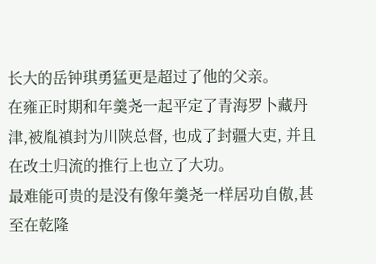长大的岳钟琪勇猛更是超过了他的父亲。
在雍正时期和年羹尧一起平定了青海罗卜藏丹津,被胤禛封为川陕总督, 也成了封疆大吏, 并且在改土归流的推行上也立了大功。
最难能可贵的是没有像年羹尧一样居功自傲,甚至在乾隆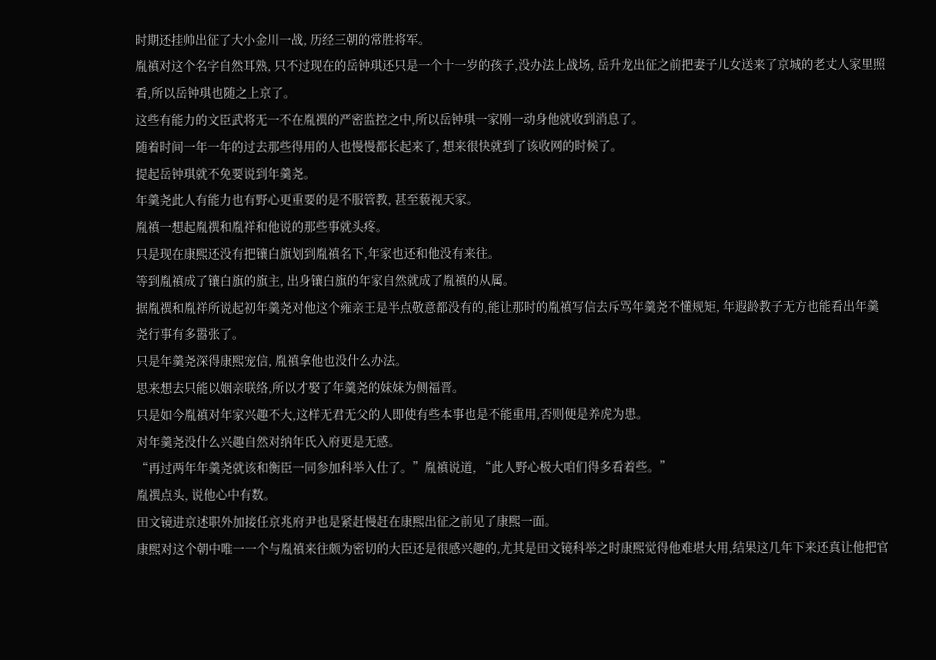时期还挂帅出征了大小金川一战, 历经三朝的常胜将军。
胤禛对这个名字自然耳熟, 只不过现在的岳钟琪还只是一个十一岁的孩子,没办法上战场, 岳升龙出征之前把妻子儿女送来了京城的老丈人家里照看,所以岳钟琪也随之上京了。
这些有能力的文臣武将无一不在胤禩的严密监控之中,所以岳钟琪一家刚一动身他就收到消息了。
随着时间一年一年的过去那些得用的人也慢慢都长起来了, 想来很快就到了该收网的时候了。
提起岳钟琪就不免要说到年羹尧。
年羹尧此人有能力也有野心更重要的是不服管教, 甚至藐视天家。
胤禛一想起胤禩和胤祥和他说的那些事就头疼。
只是现在康熙还没有把镶白旗划到胤禛名下,年家也还和他没有来往。
等到胤禛成了镶白旗的旗主, 出身镶白旗的年家自然就成了胤禛的从属。
据胤禩和胤祥所说起初年羹尧对他这个雍亲王是半点敬意都没有的,能让那时的胤禛写信去斥骂年羹尧不懂规矩, 年遐龄教子无方也能看出年羹尧行事有多嚣张了。
只是年羹尧深得康熙宠信, 胤禛拿他也没什么办法。
思来想去只能以姻亲联络,所以才娶了年羹尧的妹妹为侧福晋。
只是如今胤禛对年家兴趣不大,这样无君无父的人即使有些本事也是不能重用,否则便是养虎为患。
对年羹尧没什么兴趣自然对纳年氏入府更是无感。
“再过两年年羹尧就该和衡臣一同参加科举入仕了。”胤禛说道, “此人野心极大咱们得多看着些。”
胤禩点头, 说他心中有数。
田文镜进京述职外加接任京兆府尹也是紧赶慢赶在康熙出征之前见了康熙一面。
康熙对这个朝中唯一一个与胤禛来往颇为密切的大臣还是很感兴趣的,尤其是田文镜科举之时康熙觉得他难堪大用,结果这几年下来还真让他把官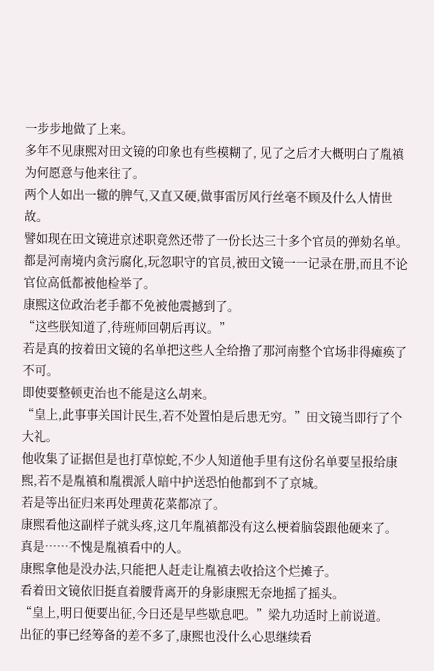一步步地做了上来。
多年不见康熙对田文镜的印象也有些模糊了, 见了之后才大概明白了胤禛为何愿意与他来往了。
两个人如出一辙的脾气,又直又硬,做事雷厉风行丝毫不顾及什么人情世故。
譬如现在田文镜进京述职竟然还带了一份长达三十多个官员的弹劾名单。
都是河南境内贪污腐化,玩忽职守的官员,被田文镜一一记录在册,而且不论官位高低都被他检举了。
康熙这位政治老手都不免被他震撼到了。
“这些朕知道了,待班师回朝后再议。”
若是真的按着田文镜的名单把这些人全给撸了那河南整个官场非得瘫痪了不可。
即使要整顿吏治也不能是这么胡来。
“皇上,此事事关国计民生,若不处置怕是后患无穷。”田文镜当即行了个大礼。
他收集了证据但是也打草惊蛇,不少人知道他手里有这份名单要呈报给康熙,若不是胤禛和胤禩派人暗中护送恐怕他都到不了京城。
若是等出征归来再处理黄花菜都凉了。
康熙看他这副样子就头疼,这几年胤禛都没有这么梗着脑袋跟他硬来了。
真是……不愧是胤禛看中的人。
康熙拿他是没办法,只能把人赶走让胤禛去收拾这个烂摊子。
看着田文镜依旧挺直着腰背离开的身影康熙无奈地摇了摇头。
“皇上,明日便要出征,今日还是早些歇息吧。”梁九功适时上前说道。
出征的事已经筹备的差不多了,康熙也没什么心思继续看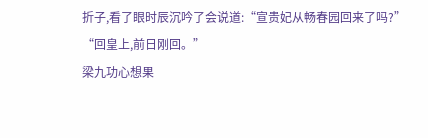折子,看了眼时辰沉吟了会说道:“宣贵妃从畅春园回来了吗?”
“回皇上,前日刚回。”
梁九功心想果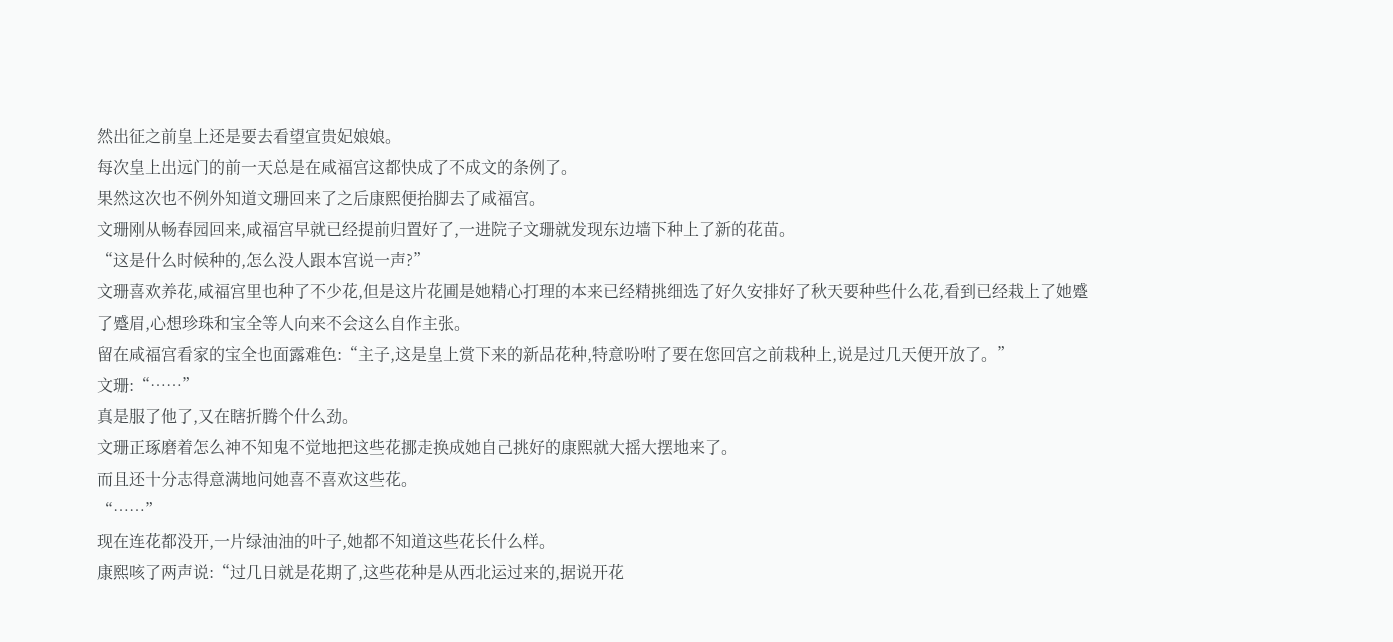然出征之前皇上还是要去看望宣贵妃娘娘。
每次皇上出远门的前一天总是在咸福宫这都快成了不成文的条例了。
果然这次也不例外知道文珊回来了之后康熙便抬脚去了咸福宫。
文珊刚从畅春园回来,咸福宫早就已经提前归置好了,一进院子文珊就发现东边墙下种上了新的花苗。
“这是什么时候种的,怎么没人跟本宫说一声?”
文珊喜欢养花,咸福宫里也种了不少花,但是这片花圃是她精心打理的本来已经精挑细选了好久安排好了秋天要种些什么花,看到已经栽上了她蹙了蹙眉,心想珍珠和宝全等人向来不会这么自作主张。
留在咸福宫看家的宝全也面露难色:“主子,这是皇上赏下来的新品花种,特意吩咐了要在您回宫之前栽种上,说是过几天便开放了。”
文珊:“……”
真是服了他了,又在瞎折腾个什么劲。
文珊正琢磨着怎么神不知鬼不觉地把这些花挪走换成她自己挑好的康熙就大摇大摆地来了。
而且还十分志得意满地问她喜不喜欢这些花。
“……”
现在连花都没开,一片绿油油的叶子,她都不知道这些花长什么样。
康熙咳了两声说:“过几日就是花期了,这些花种是从西北运过来的,据说开花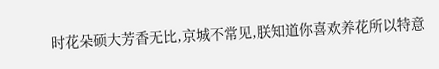时花朵硕大芳香无比,京城不常见,朕知道你喜欢养花所以特意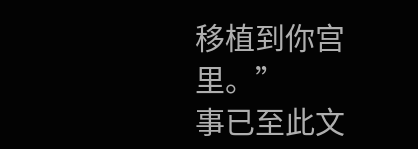移植到你宫里。”
事已至此文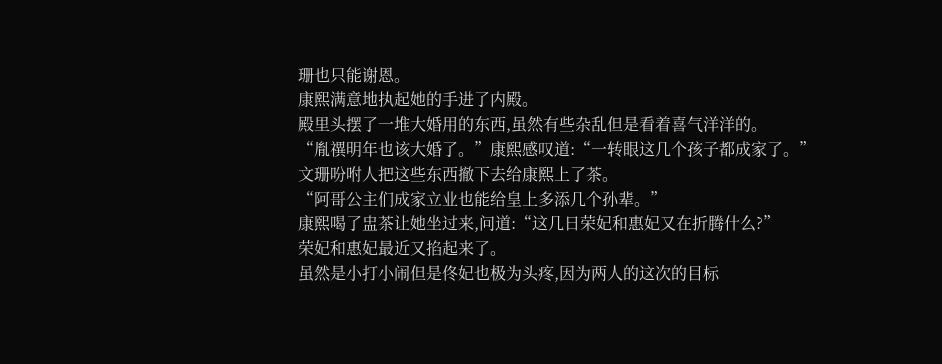珊也只能谢恩。
康熙满意地执起她的手进了内殿。
殿里头摆了一堆大婚用的东西,虽然有些杂乱但是看着喜气洋洋的。
“胤禩明年也该大婚了。”康熙感叹道:“一转眼这几个孩子都成家了。”
文珊吩咐人把这些东西撤下去给康熙上了茶。
“阿哥公主们成家立业也能给皇上多添几个孙辈。”
康熙喝了盅茶让她坐过来,问道:“这几日荣妃和惠妃又在折腾什么?”
荣妃和惠妃最近又掐起来了。
虽然是小打小闹但是佟妃也极为头疼,因为两人的这次的目标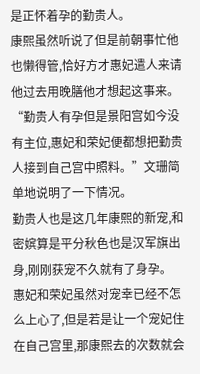是正怀着孕的勤贵人。
康熙虽然听说了但是前朝事忙他也懒得管,恰好方才惠妃遣人来请他过去用晚膳他才想起这事来。
“勤贵人有孕但是景阳宫如今没有主位,惠妃和荣妃便都想把勤贵人接到自己宫中照料。”文珊简单地说明了一下情况。
勤贵人也是这几年康熙的新宠,和密嫔算是平分秋色也是汉军旗出身,刚刚获宠不久就有了身孕。
惠妃和荣妃虽然对宠幸已经不怎么上心了,但是若是让一个宠妃住在自己宫里,那康熙去的次数就会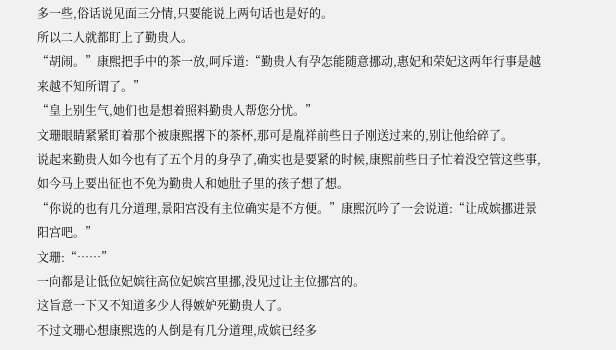多一些,俗话说见面三分情,只要能说上两句话也是好的。
所以二人就都盯上了勤贵人。
“胡闹。”康熙把手中的茶一放,呵斥道:“勤贵人有孕怎能随意挪动,惠妃和荣妃这两年行事是越来越不知所谓了。”
“皇上别生气,她们也是想着照料勤贵人帮您分忧。”
文珊眼睛紧紧盯着那个被康熙撂下的茶杯,那可是胤祥前些日子刚送过来的,别让他给碎了。
说起来勤贵人如今也有了五个月的身孕了,确实也是要紧的时候,康熙前些日子忙着没空管这些事,如今马上要出征也不免为勤贵人和她肚子里的孩子想了想。
“你说的也有几分道理,景阳宫没有主位确实是不方便。”康熙沉吟了一会说道:“让成嫔挪进景阳宫吧。”
文珊:“……”
一向都是让低位妃嫔往高位妃嫔宫里挪,没见过让主位挪宫的。
这旨意一下又不知道多少人得嫉妒死勤贵人了。
不过文珊心想康熙选的人倒是有几分道理,成嫔已经多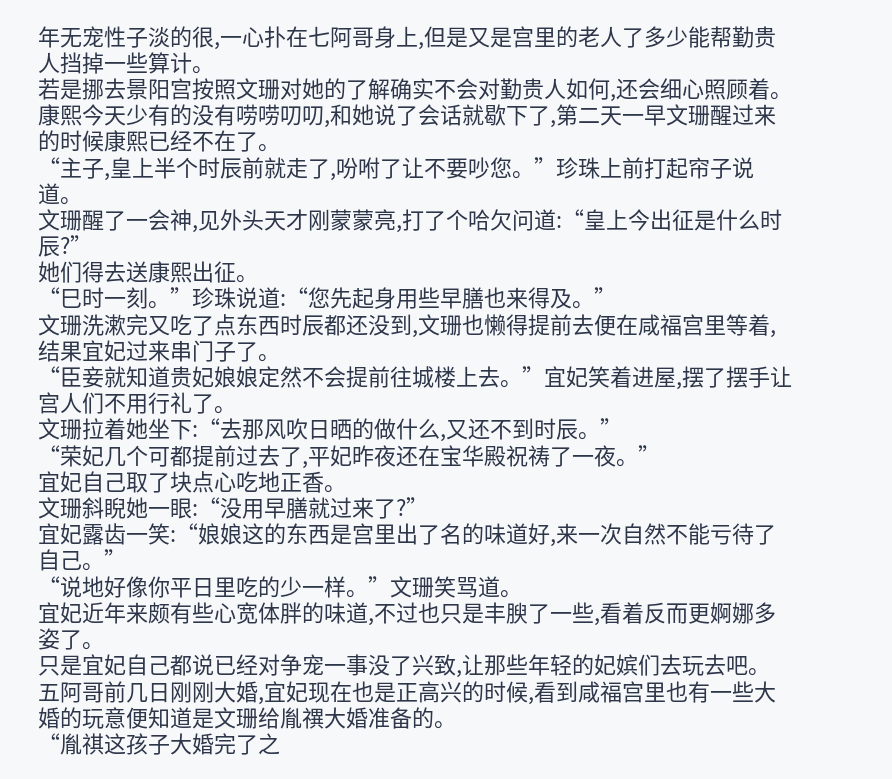年无宠性子淡的很,一心扑在七阿哥身上,但是又是宫里的老人了多少能帮勤贵人挡掉一些算计。
若是挪去景阳宫按照文珊对她的了解确实不会对勤贵人如何,还会细心照顾着。
康熙今天少有的没有唠唠叨叨,和她说了会话就歇下了,第二天一早文珊醒过来的时候康熙已经不在了。
“主子,皇上半个时辰前就走了,吩咐了让不要吵您。”珍珠上前打起帘子说道。
文珊醒了一会神,见外头天才刚蒙蒙亮,打了个哈欠问道:“皇上今出征是什么时辰?”
她们得去送康熙出征。
“巳时一刻。”珍珠说道:“您先起身用些早膳也来得及。”
文珊洗漱完又吃了点东西时辰都还没到,文珊也懒得提前去便在咸福宫里等着,结果宜妃过来串门子了。
“臣妾就知道贵妃娘娘定然不会提前往城楼上去。”宜妃笑着进屋,摆了摆手让宫人们不用行礼了。
文珊拉着她坐下:“去那风吹日晒的做什么,又还不到时辰。”
“荣妃几个可都提前过去了,平妃昨夜还在宝华殿祝祷了一夜。”
宜妃自己取了块点心吃地正香。
文珊斜睨她一眼:“没用早膳就过来了?”
宜妃露齿一笑:“娘娘这的东西是宫里出了名的味道好,来一次自然不能亏待了自己。”
“说地好像你平日里吃的少一样。”文珊笑骂道。
宜妃近年来颇有些心宽体胖的味道,不过也只是丰腴了一些,看着反而更婀娜多姿了。
只是宜妃自己都说已经对争宠一事没了兴致,让那些年轻的妃嫔们去玩去吧。
五阿哥前几日刚刚大婚,宜妃现在也是正高兴的时候,看到咸福宫里也有一些大婚的玩意便知道是文珊给胤禩大婚准备的。
“胤祺这孩子大婚完了之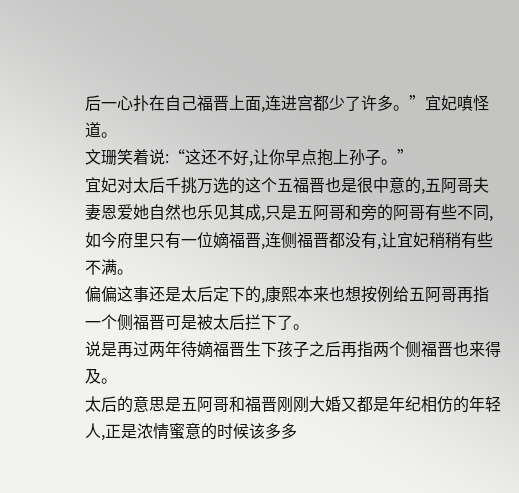后一心扑在自己福晋上面,连进宫都少了许多。”宜妃嗔怪道。
文珊笑着说:“这还不好,让你早点抱上孙子。”
宜妃对太后千挑万选的这个五福晋也是很中意的,五阿哥夫妻恩爱她自然也乐见其成,只是五阿哥和旁的阿哥有些不同,如今府里只有一位嫡福晋,连侧福晋都没有,让宜妃稍稍有些不满。
偏偏这事还是太后定下的,康熙本来也想按例给五阿哥再指一个侧福晋可是被太后拦下了。
说是再过两年待嫡福晋生下孩子之后再指两个侧福晋也来得及。
太后的意思是五阿哥和福晋刚刚大婚又都是年纪相仿的年轻人,正是浓情蜜意的时候该多多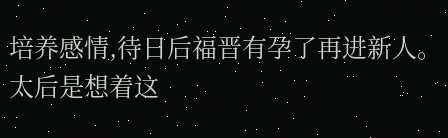培养感情,待日后福晋有孕了再进新人。
太后是想着这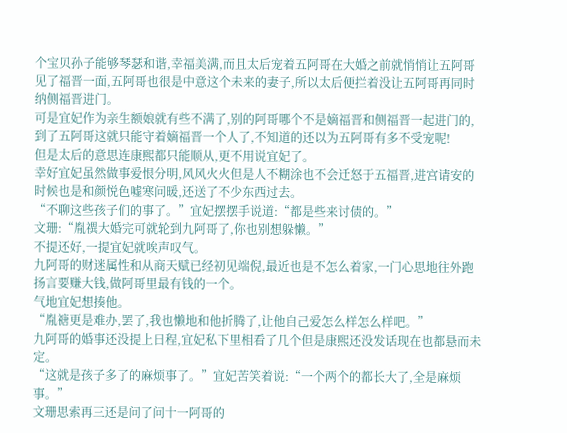个宝贝孙子能够琴瑟和谐,幸福美满,而且太后宠着五阿哥在大婚之前就悄悄让五阿哥见了福晋一面,五阿哥也很是中意这个未来的妻子,所以太后便拦着没让五阿哥再同时纳侧福晋进门。
可是宜妃作为亲生额娘就有些不满了,别的阿哥哪个不是嫡福晋和侧福晋一起进门的,到了五阿哥这就只能守着嫡福晋一个人了,不知道的还以为五阿哥有多不受宠呢!
但是太后的意思连康熙都只能顺从,更不用说宜妃了。
幸好宜妃虽然做事爱恨分明,风风火火但是人不糊涂也不会迁怒于五福晋,进宫请安的时候也是和颜悦色嘘寒问暖,还送了不少东西过去。
“不聊这些孩子们的事了。”宜妃摆摆手说道:“都是些来讨债的。”
文珊:“胤禩大婚完可就轮到九阿哥了,你也别想躲懒。”
不提还好,一提宜妃就唉声叹气。
九阿哥的财迷属性和从商天赋已经初见端倪,最近也是不怎么着家,一门心思地往外跑扬言要赚大钱,做阿哥里最有钱的一个。
气地宜妃想揍他。
“胤禟更是难办,罢了,我也懒地和他折腾了,让他自己爱怎么样怎么样吧。”
九阿哥的婚事还没提上日程,宜妃私下里相看了几个但是康熙还没发话现在也都悬而未定。
“这就是孩子多了的麻烦事了。”宜妃苦笑着说:“一个两个的都长大了,全是麻烦事。”
文珊思索再三还是问了问十一阿哥的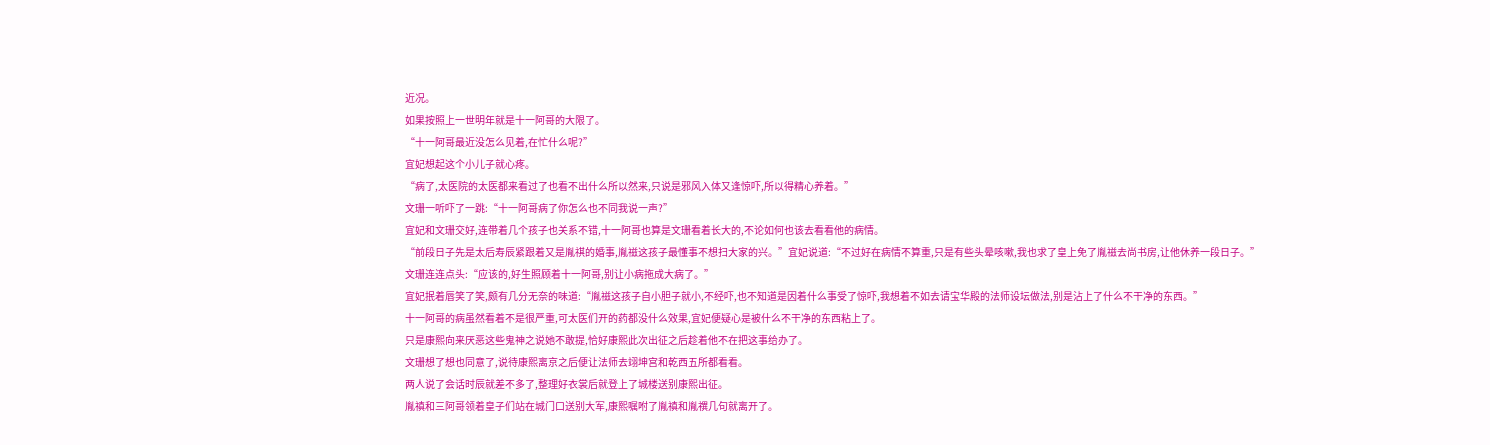近况。
如果按照上一世明年就是十一阿哥的大限了。
“十一阿哥最近没怎么见着,在忙什么呢?”
宜妃想起这个小儿子就心疼。
“病了,太医院的太医都来看过了也看不出什么所以然来,只说是邪风入体又逢惊吓,所以得精心养着。”
文珊一听吓了一跳:“十一阿哥病了你怎么也不同我说一声?”
宜妃和文珊交好,连带着几个孩子也关系不错,十一阿哥也算是文珊看着长大的,不论如何也该去看看他的病情。
“前段日子先是太后寿辰紧跟着又是胤祺的婚事,胤禌这孩子最懂事不想扫大家的兴。”宜妃说道:“不过好在病情不算重,只是有些头晕咳嗽,我也求了皇上免了胤禌去尚书房,让他休养一段日子。”
文珊连连点头:“应该的,好生照顾着十一阿哥,别让小病拖成大病了。”
宜妃抿着唇笑了笑,颇有几分无奈的味道:“胤禌这孩子自小胆子就小,不经吓,也不知道是因着什么事受了惊吓,我想着不如去请宝华殿的法师设坛做法,别是沾上了什么不干净的东西。”
十一阿哥的病虽然看着不是很严重,可太医们开的药都没什么效果,宜妃便疑心是被什么不干净的东西粘上了。
只是康熙向来厌恶这些鬼神之说她不敢提,恰好康熙此次出征之后趁着他不在把这事给办了。
文珊想了想也同意了,说待康熙离京之后便让法师去翊坤宫和乾西五所都看看。
两人说了会话时辰就差不多了,整理好衣裳后就登上了城楼送别康熙出征。
胤禛和三阿哥领着皇子们站在城门口送别大军,康熙嘱咐了胤禛和胤禩几句就离开了。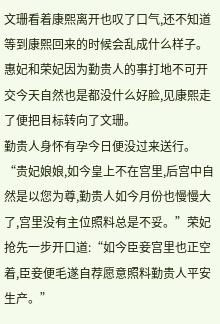文珊看着康熙离开也叹了口气,还不知道等到康熙回来的时候会乱成什么样子。
惠妃和荣妃因为勤贵人的事打地不可开交今天自然也是都没什么好脸,见康熙走了便把目标转向了文珊。
勤贵人身怀有孕今日便没过来送行。
“贵妃娘娘,如今皇上不在宫里,后宫中自然是以您为尊,勤贵人如今月份也慢慢大了,宫里没有主位照料总是不妥。”荣妃抢先一步开口道:“如今臣妾宫里也正空着,臣妾便毛遂自荐愿意照料勤贵人平安生产。”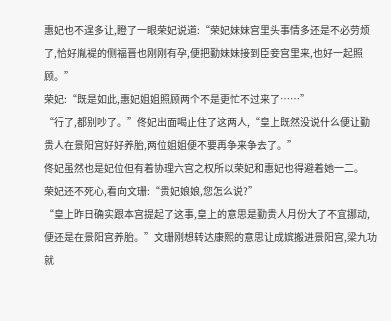惠妃也不遑多让,瞪了一眼荣妃说道:“荣妃妹妹宫里头事情多还是不必劳烦了,恰好胤褆的侧福晋也刚刚有孕,便把勤妹妹接到臣妾宫里来,也好一起照顾。”
荣妃:“既是如此,惠妃姐姐照顾两个不是更忙不过来了……”
“行了,都别吵了。”佟妃出面喝止住了这两人,“皇上既然没说什么便让勤贵人在景阳宫好好养胎,两位姐姐便不要再争来争去了。”
佟妃虽然也是妃位但有着协理六宫之权所以荣妃和惠妃也得避着她一二。
荣妃还不死心,看向文珊:“贵妃娘娘,您怎么说?”
“皇上昨日确实跟本宫提起了这事,皇上的意思是勤贵人月份大了不宜挪动,便还是在景阳宫养胎。”文珊刚想转达康熙的意思让成嫔搬进景阳宫,梁九功就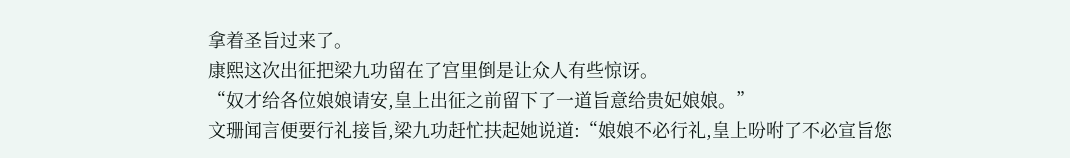拿着圣旨过来了。
康熙这次出征把梁九功留在了宫里倒是让众人有些惊讶。
“奴才给各位娘娘请安,皇上出征之前留下了一道旨意给贵妃娘娘。”
文珊闻言便要行礼接旨,梁九功赶忙扶起她说道:“娘娘不必行礼,皇上吩咐了不必宣旨您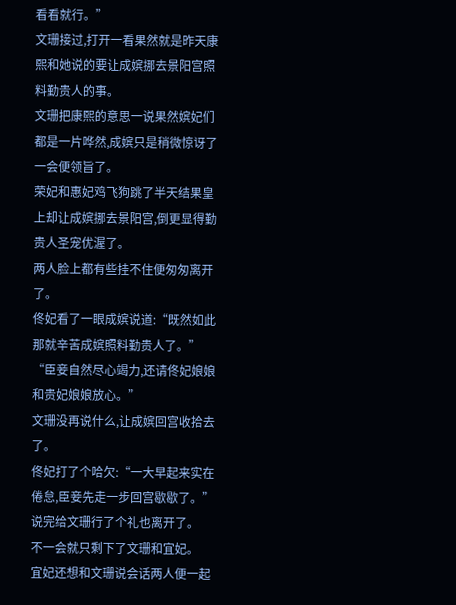看看就行。”
文珊接过,打开一看果然就是昨天康熙和她说的要让成嫔挪去景阳宫照料勤贵人的事。
文珊把康熙的意思一说果然嫔妃们都是一片哗然,成嫔只是稍微惊讶了一会便领旨了。
荣妃和惠妃鸡飞狗跳了半天结果皇上却让成嫔挪去景阳宫,倒更显得勤贵人圣宠优渥了。
两人脸上都有些挂不住便匆匆离开了。
佟妃看了一眼成嫔说道:“既然如此那就辛苦成嫔照料勤贵人了。”
“臣妾自然尽心竭力,还请佟妃娘娘和贵妃娘娘放心。”
文珊没再说什么,让成嫔回宫收拾去了。
佟妃打了个哈欠:“一大早起来实在倦怠,臣妾先走一步回宫歇歇了。”
说完给文珊行了个礼也离开了。
不一会就只剩下了文珊和宜妃。
宜妃还想和文珊说会话两人便一起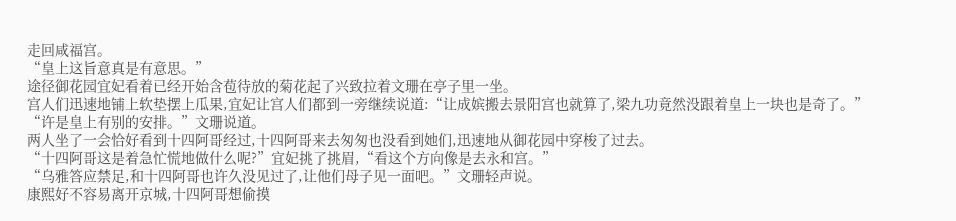走回咸福宫。
“皇上这旨意真是有意思。”
途径御花园宜妃看着已经开始含苞待放的菊花起了兴致拉着文珊在亭子里一坐。
宫人们迅速地铺上软垫摆上瓜果,宜妃让宫人们都到一旁继续说道:“让成嫔搬去景阳宫也就算了,梁九功竟然没跟着皇上一块也是奇了。”
“许是皇上有别的安排。”文珊说道。
两人坐了一会恰好看到十四阿哥经过,十四阿哥来去匆匆也没看到她们,迅速地从御花园中穿梭了过去。
“十四阿哥这是着急忙慌地做什么呢?”宜妃挑了挑眉,“看这个方向像是去永和宫。”
“乌雅答应禁足,和十四阿哥也许久没见过了,让他们母子见一面吧。”文珊轻声说。
康熙好不容易离开京城,十四阿哥想偷摸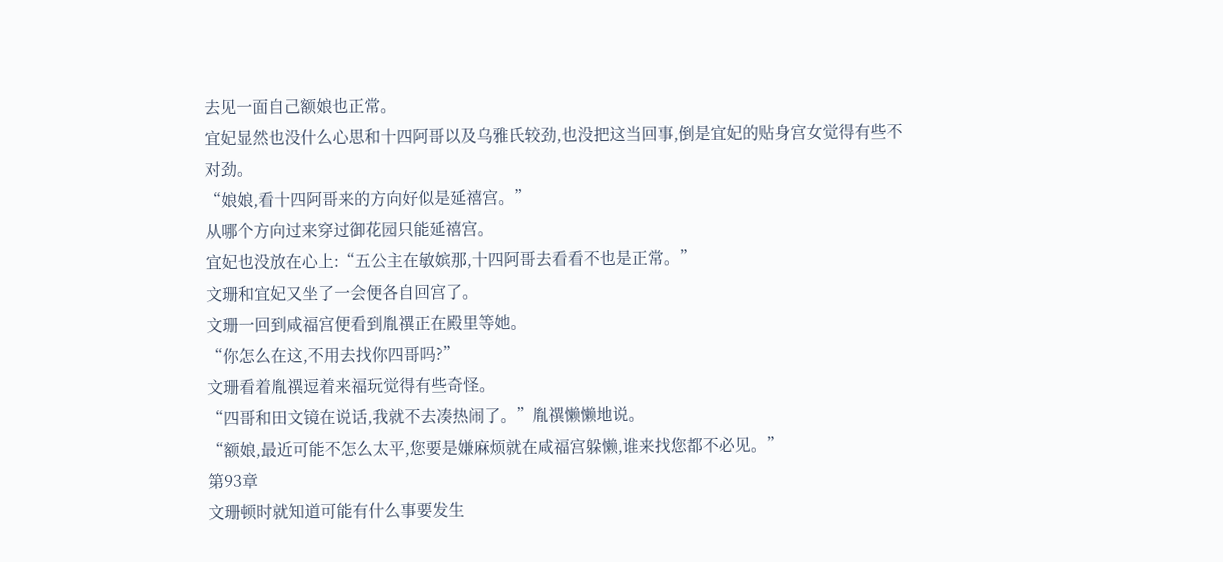去见一面自己额娘也正常。
宜妃显然也没什么心思和十四阿哥以及乌雅氏较劲,也没把这当回事,倒是宜妃的贴身宫女觉得有些不对劲。
“娘娘,看十四阿哥来的方向好似是延禧宫。”
从哪个方向过来穿过御花园只能延禧宫。
宜妃也没放在心上:“五公主在敏嫔那,十四阿哥去看看不也是正常。”
文珊和宜妃又坐了一会便各自回宫了。
文珊一回到咸福宫便看到胤禩正在殿里等她。
“你怎么在这,不用去找你四哥吗?”
文珊看着胤禩逗着来福玩觉得有些奇怪。
“四哥和田文镜在说话,我就不去凑热闹了。”胤禩懒懒地说。
“额娘,最近可能不怎么太平,您要是嫌麻烦就在咸福宫躲懒,谁来找您都不必见。”
第93章
文珊顿时就知道可能有什么事要发生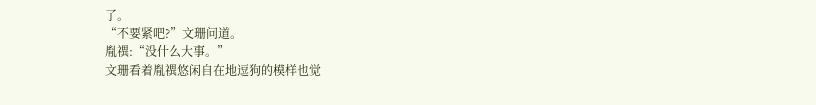了。
“不要紧吧?”文珊问道。
胤禩:“没什么大事。”
文珊看着胤禩悠闲自在地逗狗的模样也觉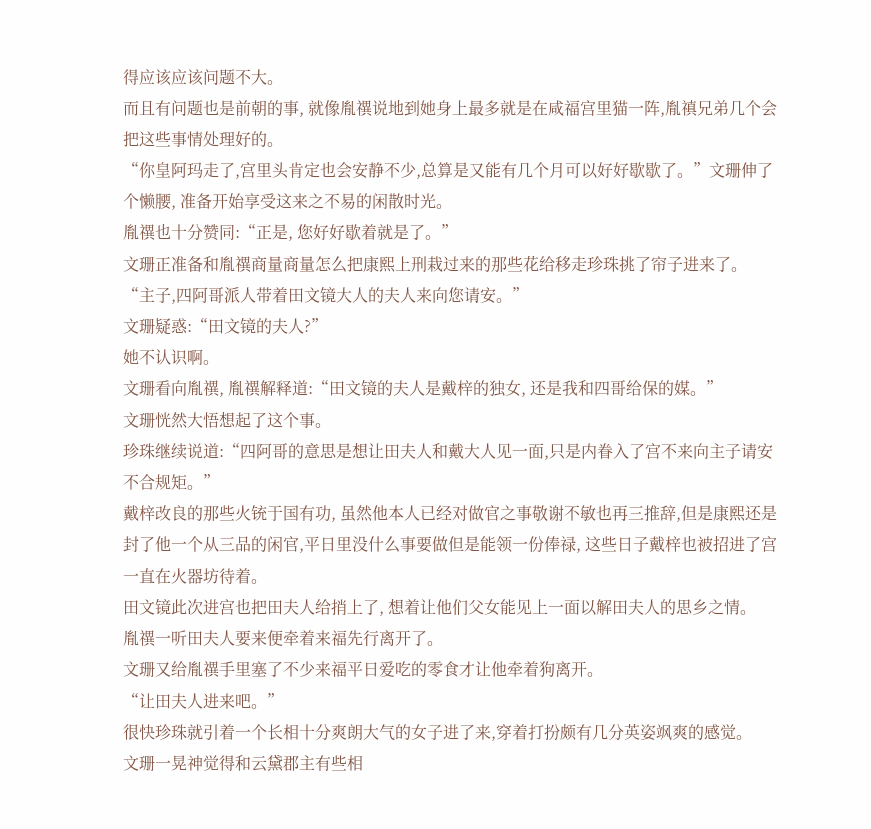得应该应该问题不大。
而且有问题也是前朝的事, 就像胤禩说地到她身上最多就是在咸福宫里猫一阵,胤禛兄弟几个会把这些事情处理好的。
“你皇阿玛走了,宫里头肯定也会安静不少,总算是又能有几个月可以好好歇歇了。”文珊伸了个懒腰, 准备开始享受这来之不易的闲散时光。
胤禩也十分赞同:“正是, 您好好歇着就是了。”
文珊正准备和胤禩商量商量怎么把康熙上刑栽过来的那些花给移走珍珠挑了帘子进来了。
“主子,四阿哥派人带着田文镜大人的夫人来向您请安。”
文珊疑惑:“田文镜的夫人?”
她不认识啊。
文珊看向胤禩, 胤禩解释道:“田文镜的夫人是戴梓的独女, 还是我和四哥给保的媒。”
文珊恍然大悟想起了这个事。
珍珠继续说道:“四阿哥的意思是想让田夫人和戴大人见一面,只是内眷入了宫不来向主子请安不合规矩。”
戴梓改良的那些火铳于国有功, 虽然他本人已经对做官之事敬谢不敏也再三推辞,但是康熙还是封了他一个从三品的闲官,平日里没什么事要做但是能领一份俸禄, 这些日子戴梓也被招进了宫一直在火器坊待着。
田文镜此次进宫也把田夫人给捎上了, 想着让他们父女能见上一面以解田夫人的思乡之情。
胤禩一听田夫人要来便牵着来福先行离开了。
文珊又给胤禩手里塞了不少来福平日爱吃的零食才让他牵着狗离开。
“让田夫人进来吧。”
很快珍珠就引着一个长相十分爽朗大气的女子进了来,穿着打扮颇有几分英姿飒爽的感觉。
文珊一晃神觉得和云黛郡主有些相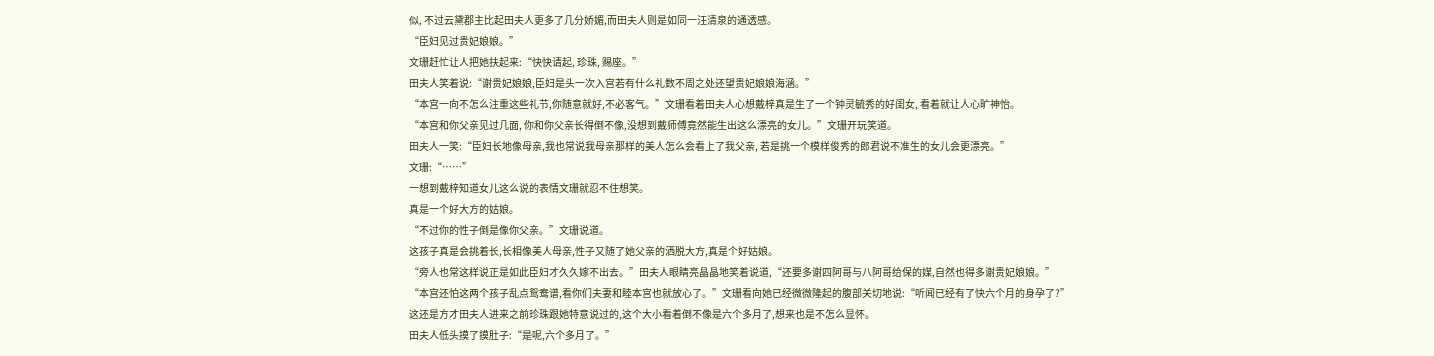似, 不过云黛郡主比起田夫人更多了几分娇媚,而田夫人则是如同一汪清泉的通透感。
“臣妇见过贵妃娘娘。”
文珊赶忙让人把她扶起来:“快快请起, 珍珠, 赐座。”
田夫人笑着说:“谢贵妃娘娘,臣妇是头一次入宫若有什么礼数不周之处还望贵妃娘娘海涵。”
“本宫一向不怎么注重这些礼节,你随意就好,不必客气。”文珊看着田夫人心想戴梓真是生了一个钟灵毓秀的好闺女, 看着就让人心旷神怡。
“本宫和你父亲见过几面, 你和你父亲长得倒不像,没想到戴师傅竟然能生出这么漂亮的女儿。”文珊开玩笑道。
田夫人一笑:“臣妇长地像母亲,我也常说我母亲那样的美人怎么会看上了我父亲, 若是挑一个模样俊秀的郎君说不准生的女儿会更漂亮。”
文珊:“……”
一想到戴梓知道女儿这么说的表情文珊就忍不住想笑。
真是一个好大方的姑娘。
“不过你的性子倒是像你父亲。”文珊说道。
这孩子真是会挑着长,长相像美人母亲,性子又随了她父亲的洒脱大方,真是个好姑娘。
“旁人也常这样说正是如此臣妇才久久嫁不出去。”田夫人眼睛亮晶晶地笑着说道,“还要多谢四阿哥与八阿哥给保的媒,自然也得多谢贵妃娘娘。”
“本宫还怕这两个孩子乱点鸳鸯谱,看你们夫妻和睦本宫也就放心了。”文珊看向她已经微微隆起的腹部关切地说:“听闻已经有了快六个月的身孕了?”
这还是方才田夫人进来之前珍珠跟她特意说过的,这个大小看着倒不像是六个多月了,想来也是不怎么显怀。
田夫人低头摸了摸肚子:“是呢,六个多月了。”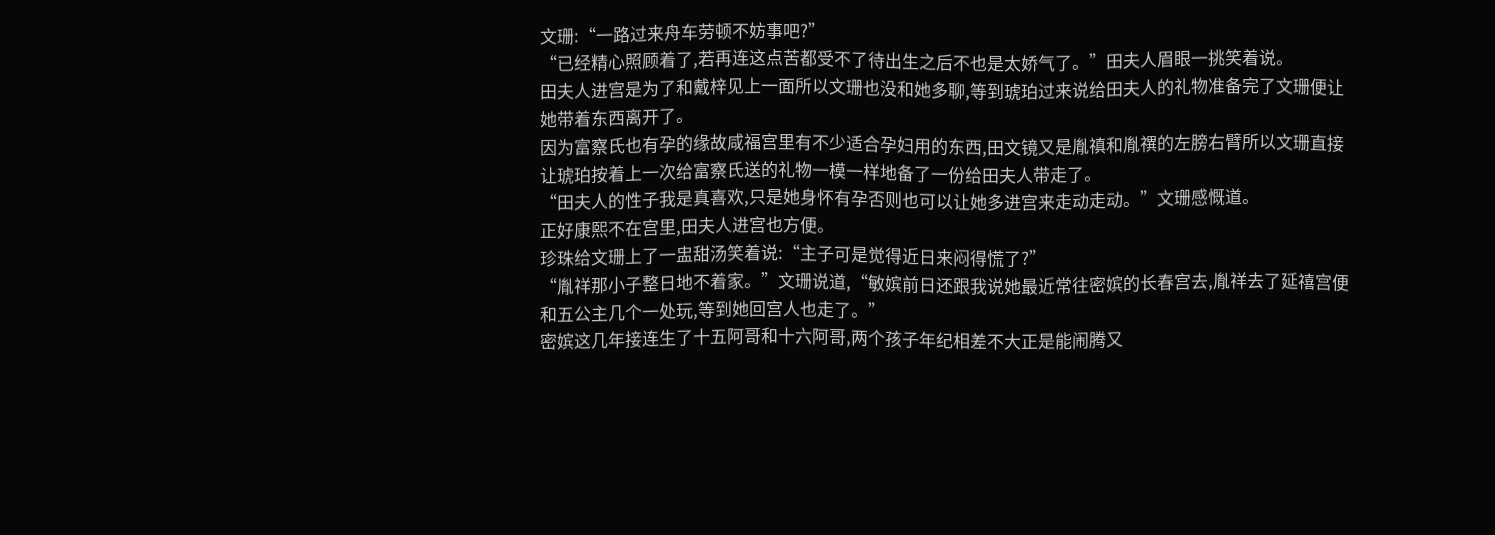文珊:“一路过来舟车劳顿不妨事吧?”
“已经精心照顾着了,若再连这点苦都受不了待出生之后不也是太娇气了。”田夫人眉眼一挑笑着说。
田夫人进宫是为了和戴梓见上一面所以文珊也没和她多聊,等到琥珀过来说给田夫人的礼物准备完了文珊便让她带着东西离开了。
因为富察氏也有孕的缘故咸福宫里有不少适合孕妇用的东西,田文镜又是胤禛和胤禩的左膀右臂所以文珊直接让琥珀按着上一次给富察氏送的礼物一模一样地备了一份给田夫人带走了。
“田夫人的性子我是真喜欢,只是她身怀有孕否则也可以让她多进宫来走动走动。”文珊感慨道。
正好康熙不在宫里,田夫人进宫也方便。
珍珠给文珊上了一盅甜汤笑着说:“主子可是觉得近日来闷得慌了?”
“胤祥那小子整日地不着家。”文珊说道,“敏嫔前日还跟我说她最近常往密嫔的长春宫去,胤祥去了延禧宫便和五公主几个一处玩,等到她回宫人也走了。”
密嫔这几年接连生了十五阿哥和十六阿哥,两个孩子年纪相差不大正是能闹腾又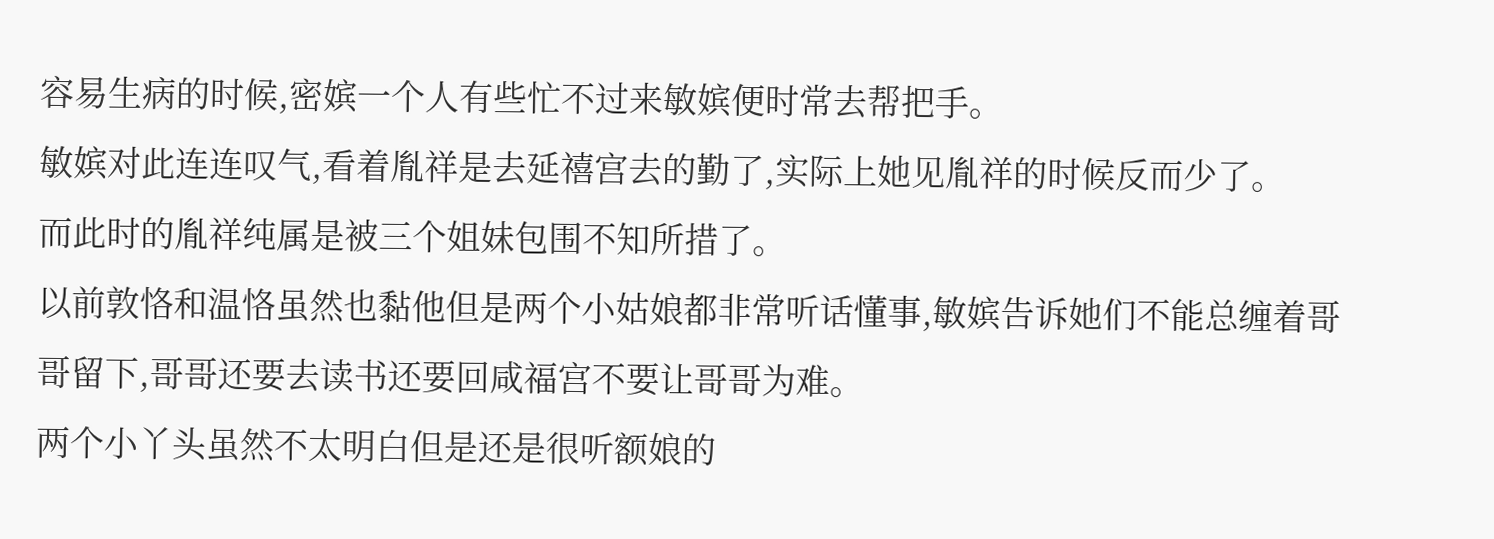容易生病的时候,密嫔一个人有些忙不过来敏嫔便时常去帮把手。
敏嫔对此连连叹气,看着胤祥是去延禧宫去的勤了,实际上她见胤祥的时候反而少了。
而此时的胤祥纯属是被三个姐妹包围不知所措了。
以前敦恪和温恪虽然也黏他但是两个小姑娘都非常听话懂事,敏嫔告诉她们不能总缠着哥哥留下,哥哥还要去读书还要回咸福宫不要让哥哥为难。
两个小丫头虽然不太明白但是还是很听额娘的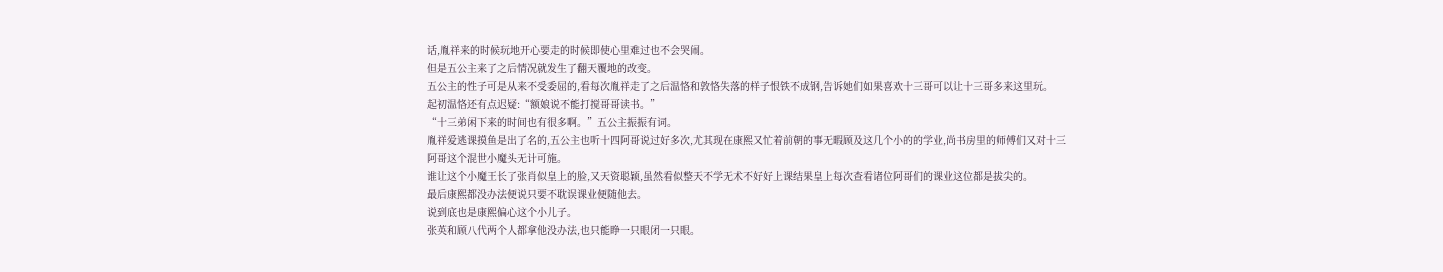话,胤祥来的时候玩地开心要走的时候即使心里难过也不会哭闹。
但是五公主来了之后情况就发生了翻天覆地的改变。
五公主的性子可是从来不受委屈的,看每次胤祥走了之后温恪和敦恪失落的样子恨铁不成钢,告诉她们如果喜欢十三哥可以让十三哥多来这里玩。
起初温恪还有点迟疑:“额娘说不能打搅哥哥读书。”
“十三弟闲下来的时间也有很多啊。”五公主振振有词。
胤祥爱逃课摸鱼是出了名的,五公主也听十四阿哥说过好多次,尤其现在康熙又忙着前朝的事无暇顾及这几个小的的学业,尚书房里的师傅们又对十三阿哥这个混世小魔头无计可施。
谁让这个小魔王长了张肖似皇上的脸,又天资聪颖,虽然看似整天不学无术不好好上课结果皇上每次查看诸位阿哥们的课业这位都是拔尖的。
最后康熙都没办法便说只要不耽误课业便随他去。
说到底也是康熙偏心这个小儿子。
张英和顾八代两个人都拿他没办法,也只能睁一只眼闭一只眼。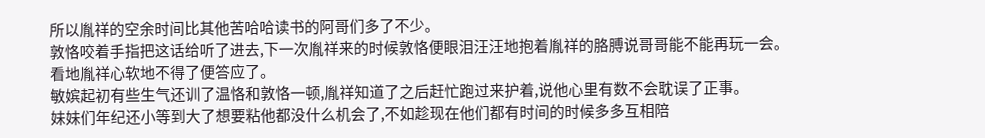所以胤祥的空余时间比其他苦哈哈读书的阿哥们多了不少。
敦恪咬着手指把这话给听了进去,下一次胤祥来的时候敦恪便眼泪汪汪地抱着胤祥的胳膊说哥哥能不能再玩一会。
看地胤祥心软地不得了便答应了。
敏嫔起初有些生气还训了温恪和敦恪一顿,胤祥知道了之后赶忙跑过来护着,说他心里有数不会耽误了正事。
妹妹们年纪还小等到大了想要粘他都没什么机会了,不如趁现在他们都有时间的时候多多互相陪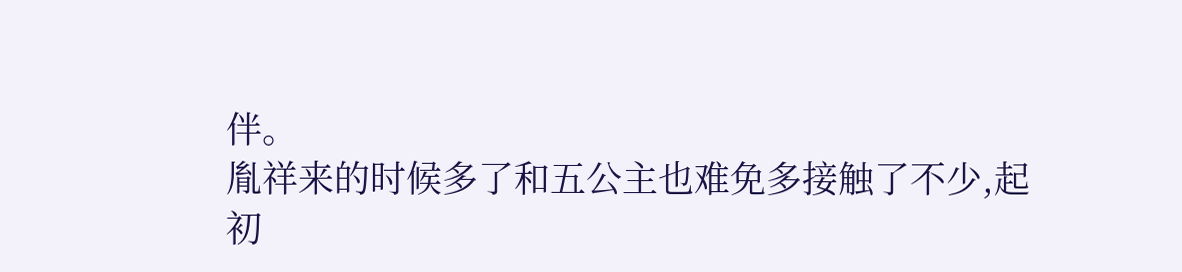伴。
胤祥来的时候多了和五公主也难免多接触了不少,起初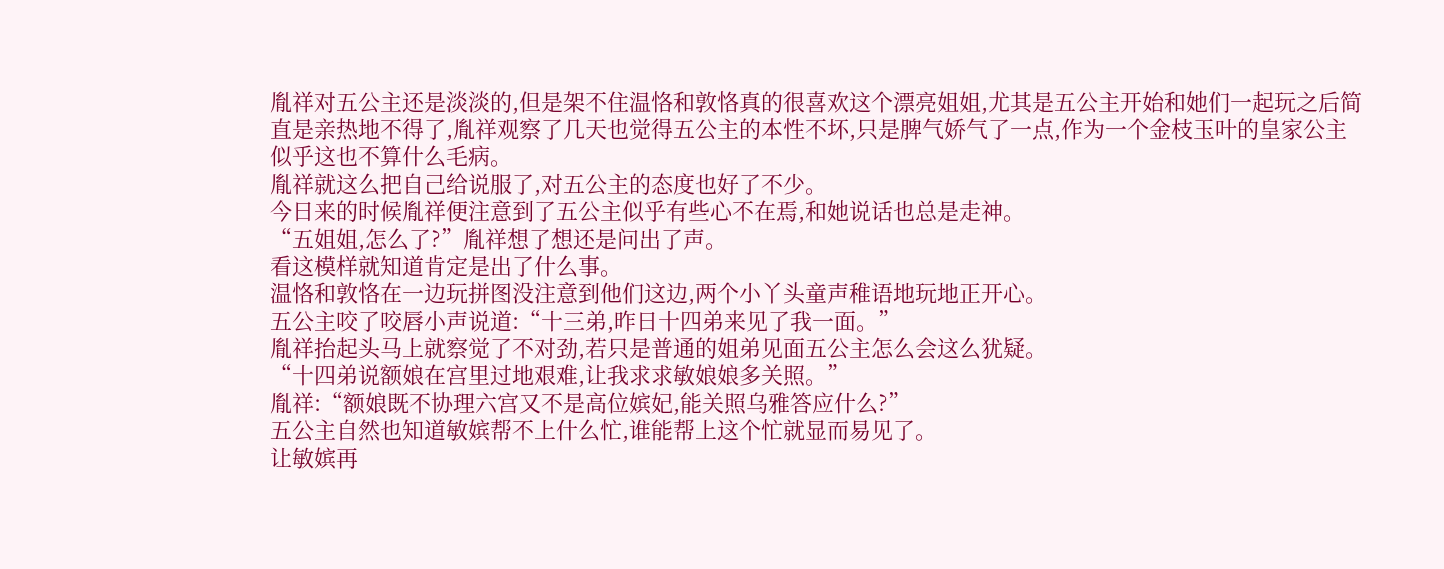胤祥对五公主还是淡淡的,但是架不住温恪和敦恪真的很喜欢这个漂亮姐姐,尤其是五公主开始和她们一起玩之后简直是亲热地不得了,胤祥观察了几天也觉得五公主的本性不坏,只是脾气娇气了一点,作为一个金枝玉叶的皇家公主似乎这也不算什么毛病。
胤祥就这么把自己给说服了,对五公主的态度也好了不少。
今日来的时候胤祥便注意到了五公主似乎有些心不在焉,和她说话也总是走神。
“五姐姐,怎么了?”胤祥想了想还是问出了声。
看这模样就知道肯定是出了什么事。
温恪和敦恪在一边玩拼图没注意到他们这边,两个小丫头童声稚语地玩地正开心。
五公主咬了咬唇小声说道:“十三弟,昨日十四弟来见了我一面。”
胤祥抬起头马上就察觉了不对劲,若只是普通的姐弟见面五公主怎么会这么犹疑。
“十四弟说额娘在宫里过地艰难,让我求求敏娘娘多关照。”
胤祥:“额娘既不协理六宫又不是高位嫔妃,能关照乌雅答应什么?”
五公主自然也知道敏嫔帮不上什么忙,谁能帮上这个忙就显而易见了。
让敏嫔再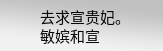去求宣贵妃。
敏嫔和宣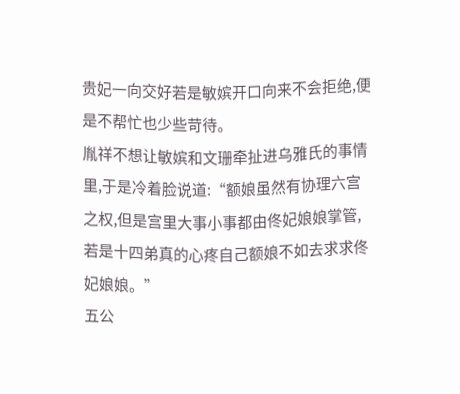贵妃一向交好若是敏嫔开口向来不会拒绝,便是不帮忙也少些苛待。
胤祥不想让敏嫔和文珊牵扯进乌雅氏的事情里,于是冷着脸说道:“额娘虽然有协理六宫之权,但是宫里大事小事都由佟妃娘娘掌管,若是十四弟真的心疼自己额娘不如去求求佟妃娘娘。”
五公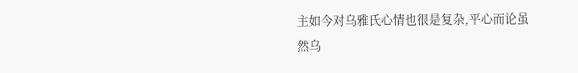主如今对乌雅氏心情也很是复杂,平心而论虽然乌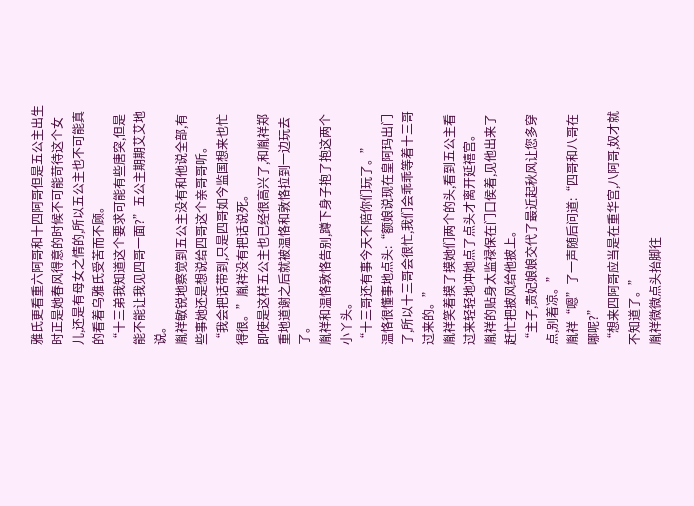雅氏更看重六阿哥和十四阿哥但是五公主出生时正是她春风得意的时候不可能苛待这个女儿,还是有母女之情的,所以五公主也不可能真的看着乌雅氏受苦而不顾。
“十三弟我知道这个要求可能有些唐突,但是能不能让我见四哥一面?”五公主期期艾艾地说。
胤祥敏锐地察觉到五公主没有和他说全部,有些事她还是想说给四哥这个亲哥哥听。
“我会把话带到,只是四哥如今监国想来也忙得很。”胤祥没有把话说死。
即使是这样五公主也已经很高兴了,和胤祥郑重地道谢之后就被温恪和敦恪拉到一边玩去了。
胤祥和温恪敦恪告别,蹲下身子抱了抱这两个小丫头。
“十三哥还有事今天不陪你们玩了。”
温恪很懂事地点头:“额娘说现在皇阿玛出门了,所以十三哥会很忙,我们会乖乖等着十三哥过来的。”
胤祥笑着摸了摸她们两个的头,看到五公主看过来轻轻地冲她点了点头才离开延禧宫。
胤祥的贴身太监禄保在门口侯着,见他出来了赶忙把披风给他披上。
“主子,贵妃娘娘交代了最近起秋风让您多穿点,别着凉。”
胤祥“嗯”了一声随后问道:“四哥和八哥在哪呢?”
“想来四阿哥应当是在重华宫,八阿哥,奴才就不知道了。”
胤祥微微点头抬脚往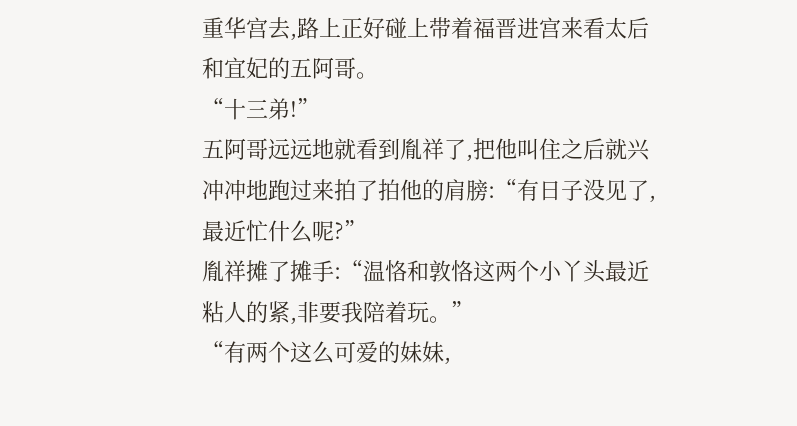重华宫去,路上正好碰上带着福晋进宫来看太后和宜妃的五阿哥。
“十三弟!”
五阿哥远远地就看到胤祥了,把他叫住之后就兴冲冲地跑过来拍了拍他的肩膀:“有日子没见了,最近忙什么呢?”
胤祥摊了摊手:“温恪和敦恪这两个小丫头最近粘人的紧,非要我陪着玩。”
“有两个这么可爱的妹妹,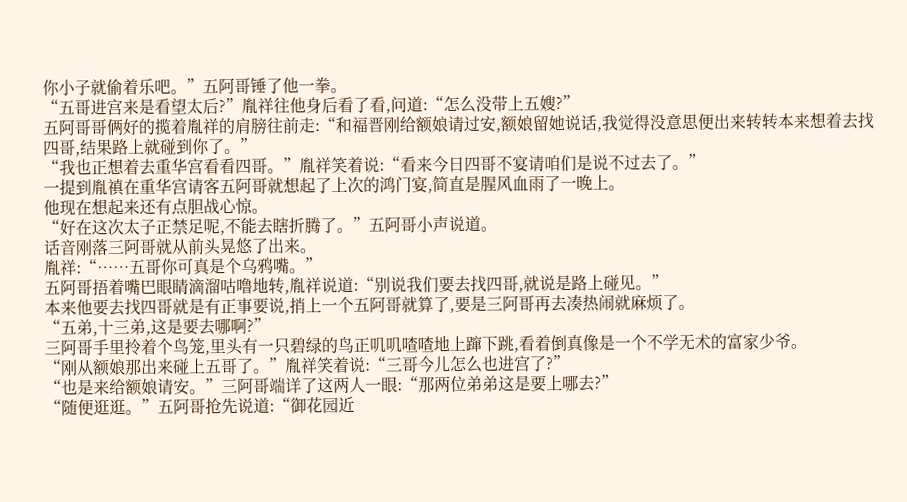你小子就偷着乐吧。”五阿哥锤了他一拳。
“五哥进宫来是看望太后?”胤祥往他身后看了看,问道:“怎么没带上五嫂?”
五阿哥哥俩好的揽着胤祥的肩膀往前走:“和福晋刚给额娘请过安,额娘留她说话,我觉得没意思便出来转转本来想着去找四哥,结果路上就碰到你了。”
“我也正想着去重华宫看看四哥。”胤祥笑着说:“看来今日四哥不宴请咱们是说不过去了。”
一提到胤禛在重华宫请客五阿哥就想起了上次的鸿门宴,简直是腥风血雨了一晚上。
他现在想起来还有点胆战心惊。
“好在这次太子正禁足呢,不能去瞎折腾了。”五阿哥小声说道。
话音刚落三阿哥就从前头晃悠了出来。
胤祥:“……五哥你可真是个乌鸦嘴。”
五阿哥捂着嘴巴眼睛滴溜咕噜地转,胤祥说道:“别说我们要去找四哥,就说是路上碰见。”
本来他要去找四哥就是有正事要说,捎上一个五阿哥就算了,要是三阿哥再去凑热闹就麻烦了。
“五弟,十三弟,这是要去哪啊?”
三阿哥手里拎着个鸟笼,里头有一只碧绿的鸟正叽叽喳喳地上蹿下跳,看着倒真像是一个不学无术的富家少爷。
“刚从额娘那出来碰上五哥了。”胤祥笑着说:“三哥今儿怎么也进宫了?”
“也是来给额娘请安。”三阿哥端详了这两人一眼:“那两位弟弟这是要上哪去?”
“随便逛逛。”五阿哥抢先说道:“御花园近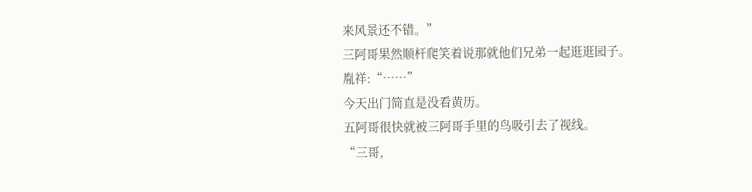来风景还不错。”
三阿哥果然顺杆爬笑着说那就他们兄弟一起逛逛园子。
胤祥:“……”
今天出门简直是没看黄历。
五阿哥很快就被三阿哥手里的鸟吸引去了视线。
“三哥,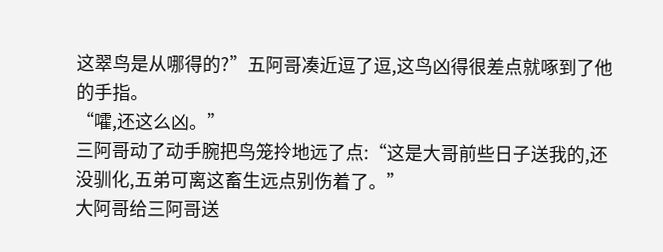这翠鸟是从哪得的?”五阿哥凑近逗了逗,这鸟凶得很差点就啄到了他的手指。
“嚯,还这么凶。”
三阿哥动了动手腕把鸟笼拎地远了点:“这是大哥前些日子送我的,还没驯化,五弟可离这畜生远点别伤着了。”
大阿哥给三阿哥送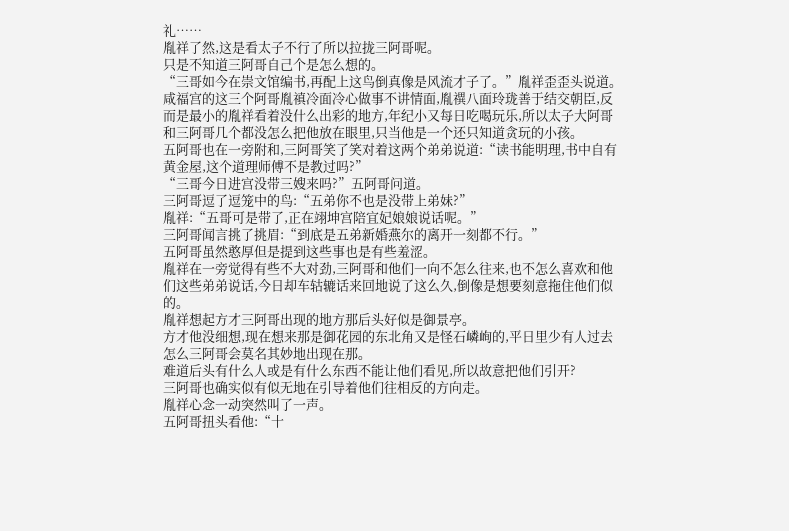礼……
胤祥了然,这是看太子不行了所以拉拢三阿哥呢。
只是不知道三阿哥自己个是怎么想的。
“三哥如今在崇文馆编书,再配上这鸟倒真像是风流才子了。”胤祥歪歪头说道。
咸福宫的这三个阿哥胤禛冷面冷心做事不讲情面,胤禩八面玲珑善于结交朝臣,反而是最小的胤祥看着没什么出彩的地方,年纪小又每日吃喝玩乐,所以太子大阿哥和三阿哥几个都没怎么把他放在眼里,只当他是一个还只知道贪玩的小孩。
五阿哥也在一旁附和,三阿哥笑了笑对着这两个弟弟说道:“读书能明理,书中自有黄金屋,这个道理师傅不是教过吗?”
“三哥今日进宫没带三嫂来吗?”五阿哥问道。
三阿哥逗了逗笼中的鸟:“五弟你不也是没带上弟妹?”
胤祥:“五哥可是带了,正在翊坤宫陪宜妃娘娘说话呢。”
三阿哥闻言挑了挑眉:“到底是五弟新婚燕尔的离开一刻都不行。”
五阿哥虽然憨厚但是提到这些事也是有些羞涩。
胤祥在一旁觉得有些不大对劲,三阿哥和他们一向不怎么往来,也不怎么喜欢和他们这些弟弟说话,今日却车轱辘话来回地说了这么久,倒像是想要刻意拖住他们似的。
胤祥想起方才三阿哥出现的地方那后头好似是御景亭。
方才他没细想,现在想来那是御花园的东北角又是怪石嶙峋的,平日里少有人过去怎么三阿哥会莫名其妙地出现在那。
难道后头有什么人或是有什么东西不能让他们看见,所以故意把他们引开?
三阿哥也确实似有似无地在引导着他们往相反的方向走。
胤祥心念一动突然叫了一声。
五阿哥扭头看他:“十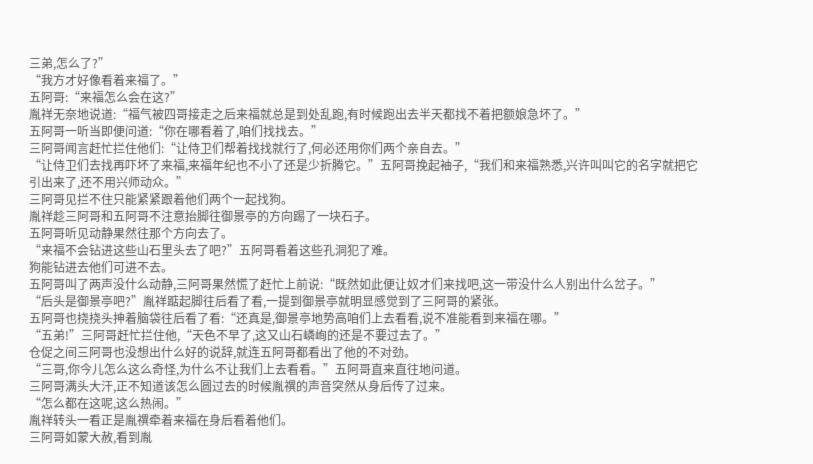三弟,怎么了?”
“我方才好像看着来福了。”
五阿哥:“来福怎么会在这?”
胤祥无奈地说道:“福气被四哥接走之后来福就总是到处乱跑,有时候跑出去半天都找不着把额娘急坏了。”
五阿哥一听当即便问道:“你在哪看着了,咱们找找去。”
三阿哥闻言赶忙拦住他们:“让侍卫们帮着找找就行了,何必还用你们两个亲自去。”
“让侍卫们去找再吓坏了来福,来福年纪也不小了还是少折腾它。”五阿哥挽起袖子,“我们和来福熟悉,兴许叫叫它的名字就把它引出来了,还不用兴师动众。”
三阿哥见拦不住只能紧紧跟着他们两个一起找狗。
胤祥趁三阿哥和五阿哥不注意抬脚往御景亭的方向踢了一块石子。
五阿哥听见动静果然往那个方向去了。
“来福不会钻进这些山石里头去了吧?”五阿哥看着这些孔洞犯了难。
狗能钻进去他们可进不去。
五阿哥叫了两声没什么动静,三阿哥果然慌了赶忙上前说:“既然如此便让奴才们来找吧,这一带没什么人别出什么岔子。”
“后头是御景亭吧?”胤祥踮起脚往后看了看,一提到御景亭就明显感觉到了三阿哥的紧张。
五阿哥也挠挠头抻着脑袋往后看了看:“还真是,御景亭地势高咱们上去看看,说不准能看到来福在哪。”
“五弟!”三阿哥赶忙拦住他,“天色不早了,这又山石嶙峋的还是不要过去了。”
仓促之间三阿哥也没想出什么好的说辞,就连五阿哥都看出了他的不对劲。
“三哥,你今儿怎么这么奇怪,为什么不让我们上去看看。”五阿哥直来直往地问道。
三阿哥满头大汗,正不知道该怎么圆过去的时候胤禩的声音突然从身后传了过来。
“怎么都在这呢,这么热闹。”
胤祥转头一看正是胤禩牵着来福在身后看着他们。
三阿哥如蒙大赦,看到胤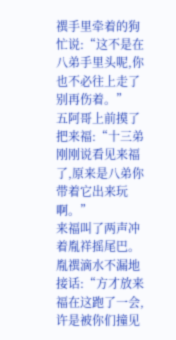禩手里牵着的狗忙说:“这不是在八弟手里头呢,你也不必往上走了别再伤着。”
五阿哥上前摸了把来福:“十三弟刚刚说看见来福了,原来是八弟你带着它出来玩啊。”
来福叫了两声冲着胤祥摇尾巴。
胤禩滴水不漏地接话:“方才放来福在这跑了一会,许是被你们撞见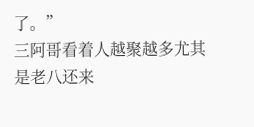了。”
三阿哥看着人越聚越多尤其是老八还来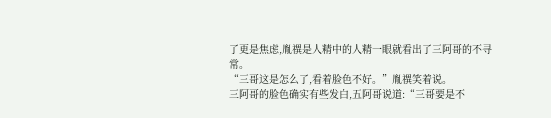了更是焦虑,胤禩是人精中的人精一眼就看出了三阿哥的不寻常。
“三哥这是怎么了,看着脸色不好。”胤禩笑着说。
三阿哥的脸色确实有些发白,五阿哥说道:“三哥要是不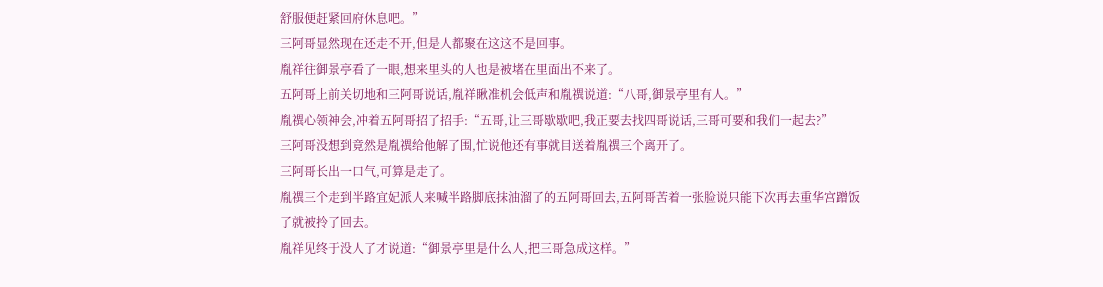舒服便赶紧回府休息吧。”
三阿哥显然现在还走不开,但是人都聚在这这不是回事。
胤祥往御景亭看了一眼,想来里头的人也是被堵在里面出不来了。
五阿哥上前关切地和三阿哥说话,胤祥瞅准机会低声和胤禩说道:“八哥,御景亭里有人。”
胤禩心领神会,冲着五阿哥招了招手:“五哥,让三哥歇歇吧,我正要去找四哥说话,三哥可要和我们一起去?”
三阿哥没想到竟然是胤禩给他解了围,忙说他还有事就目送着胤禩三个离开了。
三阿哥长出一口气,可算是走了。
胤禩三个走到半路宜妃派人来喊半路脚底抹油溜了的五阿哥回去,五阿哥苦着一张脸说只能下次再去重华宫蹭饭了就被拎了回去。
胤祥见终于没人了才说道:“御景亭里是什么人,把三哥急成这样。”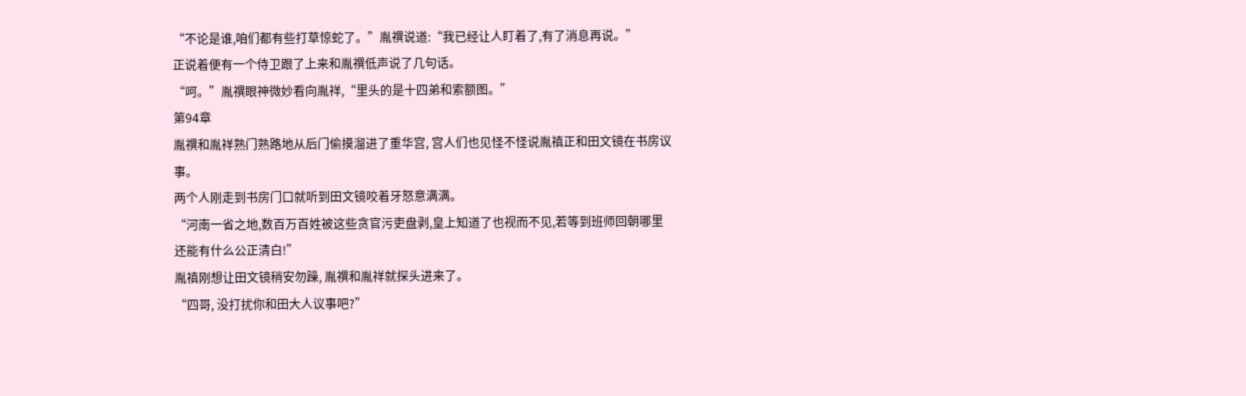“不论是谁,咱们都有些打草惊蛇了。”胤禩说道:“我已经让人盯着了,有了消息再说。”
正说着便有一个侍卫跟了上来和胤禩低声说了几句话。
“呵。”胤禩眼神微妙看向胤祥,“里头的是十四弟和索额图。”
第94章
胤禩和胤祥熟门熟路地从后门偷摸溜进了重华宫, 宫人们也见怪不怪说胤禛正和田文镜在书房议事。
两个人刚走到书房门口就听到田文镜咬着牙怒意满满。
“河南一省之地,数百万百姓被这些贪官污吏盘剥,皇上知道了也视而不见,若等到班师回朝哪里还能有什么公正清白!”
胤禛刚想让田文镜稍安勿躁, 胤禩和胤祥就探头进来了。
“四哥, 没打扰你和田大人议事吧?”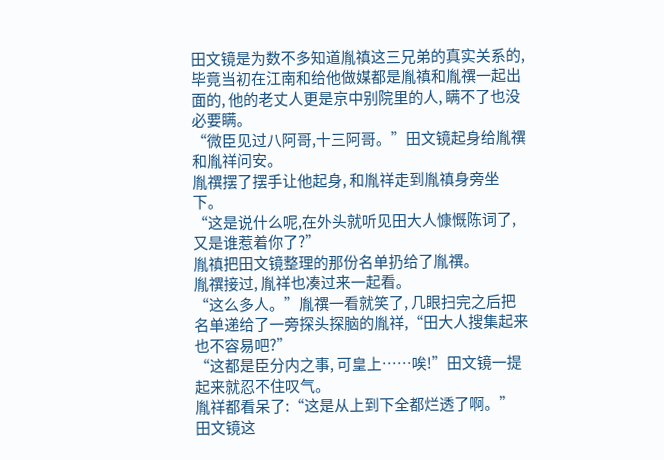田文镜是为数不多知道胤禛这三兄弟的真实关系的,毕竟当初在江南和给他做媒都是胤禛和胤禩一起出面的, 他的老丈人更是京中别院里的人, 瞒不了也没必要瞒。
“微臣见过八阿哥,十三阿哥。”田文镜起身给胤禩和胤祥问安。
胤禩摆了摆手让他起身, 和胤祥走到胤禛身旁坐下。
“这是说什么呢,在外头就听见田大人慷慨陈词了,又是谁惹着你了?”
胤禛把田文镜整理的那份名单扔给了胤禩。
胤禩接过, 胤祥也凑过来一起看。
“这么多人。”胤禩一看就笑了, 几眼扫完之后把名单递给了一旁探头探脑的胤祥,“田大人搜集起来也不容易吧?”
“这都是臣分内之事, 可皇上……唉!”田文镜一提起来就忍不住叹气。
胤祥都看呆了:“这是从上到下全都烂透了啊。”
田文镜这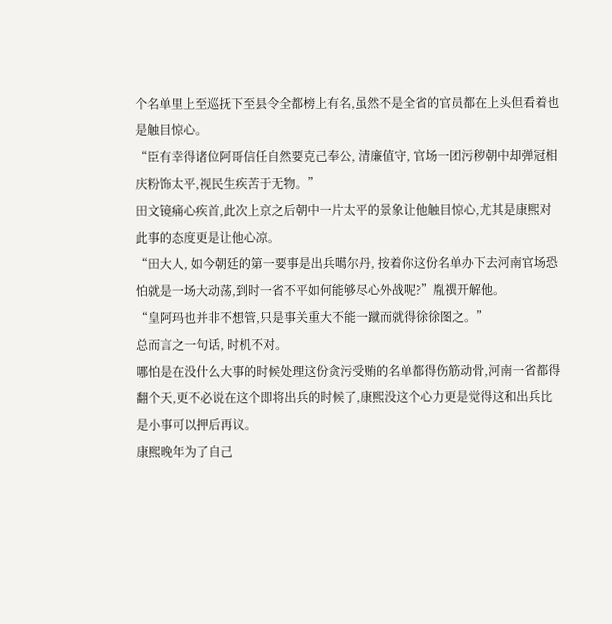个名单里上至巡抚下至县令全都榜上有名,虽然不是全省的官员都在上头但看着也是触目惊心。
“臣有幸得诸位阿哥信任自然要克己奉公, 清廉值守, 官场一团污秽朝中却弹冠相庆粉饰太平,视民生疾苦于无物。”
田文镜痛心疾首,此次上京之后朝中一片太平的景象让他触目惊心,尤其是康熙对此事的态度更是让他心凉。
“田大人, 如今朝廷的第一要事是出兵噶尔丹, 按着你这份名单办下去河南官场恐怕就是一场大动荡,到时一省不平如何能够尽心外战呢?”胤禩开解他。
“皇阿玛也并非不想管,只是事关重大不能一蹴而就得徐徐图之。”
总而言之一句话, 时机不对。
哪怕是在没什么大事的时候处理这份贪污受贿的名单都得伤筋动骨,河南一省都得翻个天,更不必说在这个即将出兵的时候了,康熙没这个心力更是觉得这和出兵比是小事可以押后再议。
康熙晚年为了自己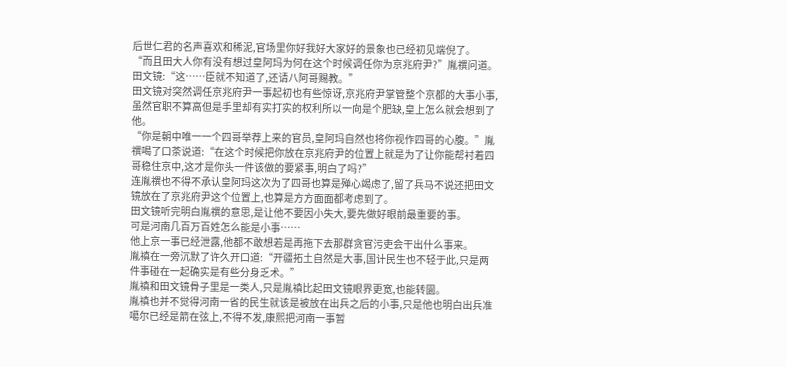后世仁君的名声喜欢和稀泥,官场里你好我好大家好的景象也已经初见端倪了。
“而且田大人你有没有想过皇阿玛为何在这个时候调任你为京兆府尹?”胤禩问道。
田文镜:“这……臣就不知道了,还请八阿哥赐教。”
田文镜对突然调任京兆府尹一事起初也有些惊讶,京兆府尹掌管整个京都的大事小事,虽然官职不算高但是手里却有实打实的权利所以一向是个肥缺,皇上怎么就会想到了他。
“你是朝中唯一一个四哥举荐上来的官员,皇阿玛自然也将你视作四哥的心腹。”胤禩喝了口茶说道:“在这个时候把你放在京兆府尹的位置上就是为了让你能帮衬着四哥稳住京中,这才是你头一件该做的要紧事,明白了吗?”
连胤禩也不得不承认皇阿玛这次为了四哥也算是殚心竭虑了,留了兵马不说还把田文镜放在了京兆府尹这个位置上,也算是方方面面都考虑到了。
田文镜听完明白胤禩的意思,是让他不要因小失大,要先做好眼前最重要的事。
可是河南几百万百姓怎么能是小事……
他上京一事已经泄露,他都不敢想若是再拖下去那群贪官污吏会干出什么事来。
胤禛在一旁沉默了许久开口道:“开疆拓土自然是大事,国计民生也不轻于此,只是两件事碰在一起确实是有些分身乏术。”
胤禛和田文镜骨子里是一类人,只是胤禛比起田文镜眼界更宽,也能转圜。
胤禛也并不觉得河南一省的民生就该是被放在出兵之后的小事,只是他也明白出兵准噶尔已经是箭在弦上,不得不发,康熙把河南一事暂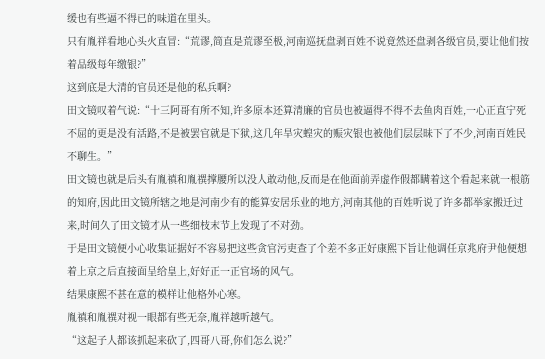缓也有些逼不得已的味道在里头。
只有胤祥看地心头火直冒:“荒谬,简直是荒谬至极,河南巡抚盘剥百姓不说竟然还盘剥各级官员,要让他们按着品级每年缴银?”
这到底是大清的官员还是他的私兵啊?
田文镜叹着气说:“十三阿哥有所不知,许多原本还算清廉的官员也被逼得不得不去鱼肉百姓,一心正直宁死不屈的更是没有活路,不是被罢官就是下狱,这几年旱灾蝗灾的赈灾银也被他们层层昧下了不少,河南百姓民不聊生。”
田文镜也就是后头有胤禛和胤禩撑腰所以没人敢动他,反而是在他面前弄虚作假都瞒着这个看起来就一根筋的知府,因此田文镜所辖之地是河南少有的能算安居乐业的地方,河南其他的百姓听说了许多都举家搬迁过来,时间久了田文镜才从一些细枝末节上发现了不对劲。
于是田文镜便小心收集证据好不容易把这些贪官污吏查了个差不多正好康熙下旨让他调任京兆府尹他便想着上京之后直接面呈给皇上,好好正一正官场的风气。
结果康熙不甚在意的模样让他格外心寒。
胤禛和胤禩对视一眼都有些无奈,胤祥越听越气。
“这起子人都该抓起来砍了,四哥八哥,你们怎么说?”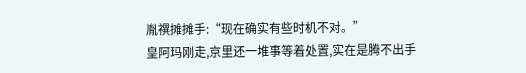胤禩摊摊手:“现在确实有些时机不对。”
皇阿玛刚走,京里还一堆事等着处置,实在是腾不出手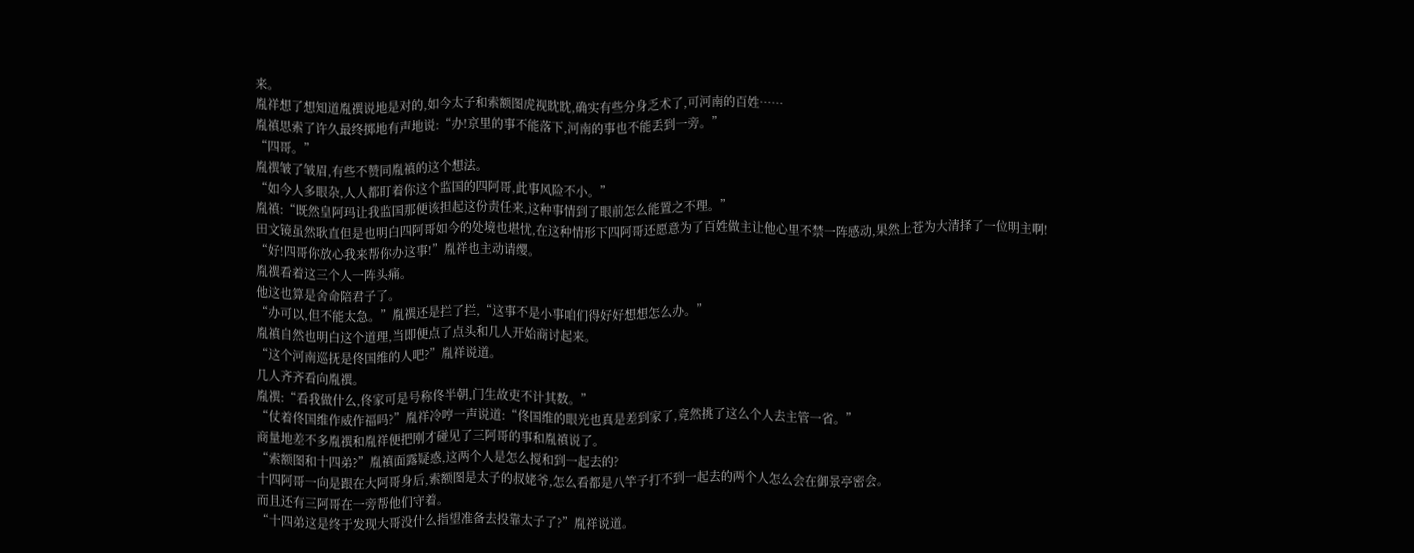来。
胤祥想了想知道胤禩说地是对的,如今太子和索额图虎视眈眈,确实有些分身乏术了,可河南的百姓……
胤禛思索了许久最终掷地有声地说:“办!京里的事不能落下,河南的事也不能丢到一旁。”
“四哥。”
胤禩皱了皱眉,有些不赞同胤禛的这个想法。
“如今人多眼杂,人人都盯着你这个监国的四阿哥,此事风险不小。”
胤禛:“既然皇阿玛让我监国那便该担起这份责任来,这种事情到了眼前怎么能置之不理。”
田文镜虽然耿直但是也明白四阿哥如今的处境也堪忧,在这种情形下四阿哥还愿意为了百姓做主让他心里不禁一阵感动,果然上苍为大清择了一位明主啊!
“好!四哥你放心我来帮你办这事!”胤祥也主动请缨。
胤禩看着这三个人一阵头痛。
他这也算是舍命陪君子了。
“办可以,但不能太急。”胤禩还是拦了拦,“这事不是小事咱们得好好想想怎么办。”
胤禛自然也明白这个道理,当即便点了点头和几人开始商讨起来。
“这个河南巡抚是佟国维的人吧?”胤祥说道。
几人齐齐看向胤禩。
胤禩:“看我做什么,佟家可是号称佟半朝,门生故吏不计其数。”
“仗着佟国维作威作福吗?”胤祥冷哼一声说道:“佟国维的眼光也真是差到家了,竟然挑了这么个人去主管一省。”
商量地差不多胤禩和胤祥便把刚才碰见了三阿哥的事和胤禛说了。
“索额图和十四弟?”胤禛面露疑惑,这两个人是怎么搅和到一起去的?
十四阿哥一向是跟在大阿哥身后,索额图是太子的叔姥爷,怎么看都是八竿子打不到一起去的两个人怎么会在御景亭密会。
而且还有三阿哥在一旁帮他们守着。
“十四弟这是终于发现大哥没什么指望准备去投靠太子了?”胤祥说道。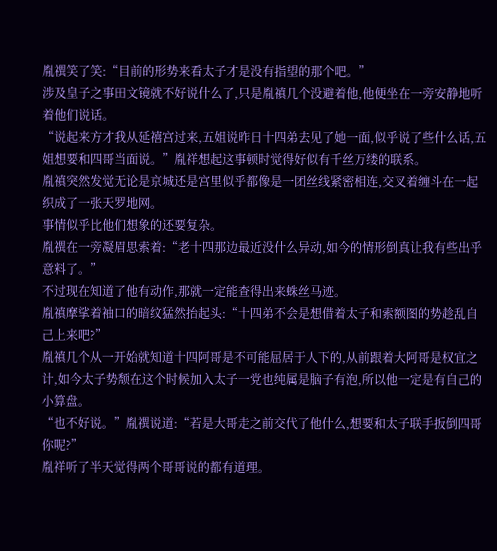胤禩笑了笑:“目前的形势来看太子才是没有指望的那个吧。”
涉及皇子之事田文镜就不好说什么了,只是胤禛几个没避着他,他便坐在一旁安静地听着他们说话。
“说起来方才我从延禧宫过来,五姐说昨日十四弟去见了她一面,似乎说了些什么话,五姐想要和四哥当面说。”胤祥想起这事顿时觉得好似有千丝万缕的联系。
胤禛突然发觉无论是京城还是宫里似乎都像是一团丝线紧密相连,交叉着缠斗在一起织成了一张天罗地网。
事情似乎比他们想象的还要复杂。
胤禩在一旁凝眉思索着:“老十四那边最近没什么异动,如今的情形倒真让我有些出乎意料了。”
不过现在知道了他有动作,那就一定能查得出来蛛丝马迹。
胤禛摩挲着袖口的暗纹猛然抬起头:“十四弟不会是想借着太子和索额图的势趁乱自己上来吧?”
胤禛几个从一开始就知道十四阿哥是不可能屈居于人下的,从前跟着大阿哥是权宜之计,如今太子势颓在这个时候加入太子一党也纯属是脑子有泡,所以他一定是有自己的小算盘。
“也不好说。”胤禩说道:“若是大哥走之前交代了他什么,想要和太子联手扳倒四哥你呢?”
胤祥听了半天觉得两个哥哥说的都有道理。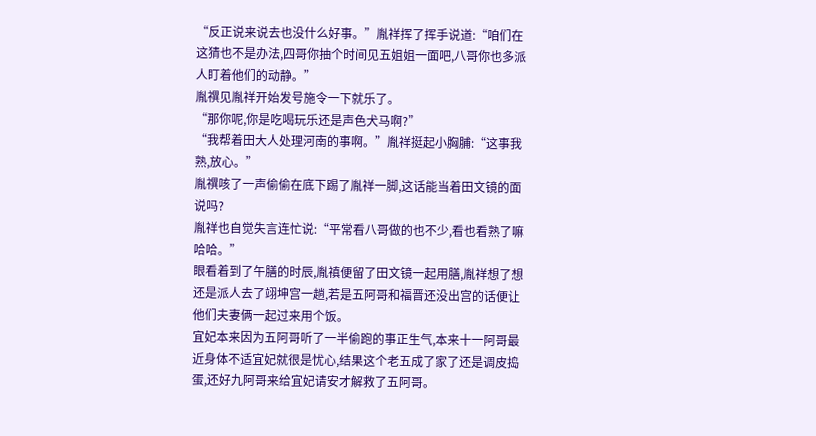“反正说来说去也没什么好事。”胤祥挥了挥手说道:“咱们在这猜也不是办法,四哥你抽个时间见五姐姐一面吧,八哥你也多派人盯着他们的动静。”
胤禩见胤祥开始发号施令一下就乐了。
“那你呢,你是吃喝玩乐还是声色犬马啊?”
“我帮着田大人处理河南的事啊。”胤祥挺起小胸脯:“这事我熟,放心。”
胤禩咳了一声偷偷在底下踢了胤祥一脚,这话能当着田文镜的面说吗?
胤祥也自觉失言连忙说:“平常看八哥做的也不少,看也看熟了嘛哈哈。”
眼看着到了午膳的时辰,胤禛便留了田文镜一起用膳,胤祥想了想还是派人去了翊坤宫一趟,若是五阿哥和福晋还没出宫的话便让他们夫妻俩一起过来用个饭。
宜妃本来因为五阿哥听了一半偷跑的事正生气,本来十一阿哥最近身体不适宜妃就很是忧心,结果这个老五成了家了还是调皮捣蛋,还好九阿哥来给宜妃请安才解救了五阿哥。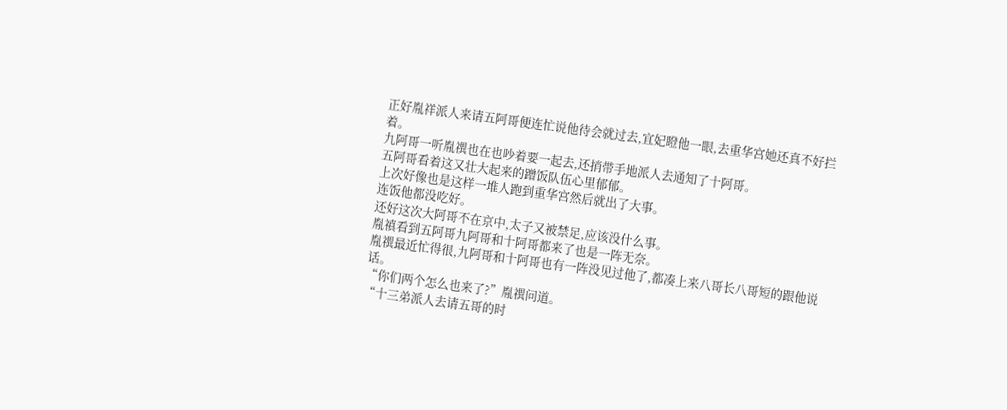正好胤祥派人来请五阿哥便连忙说他待会就过去,宜妃瞪他一眼,去重华宫她还真不好拦着。
九阿哥一听胤禩也在也吵着要一起去,还捎带手地派人去通知了十阿哥。
五阿哥看着这又壮大起来的蹭饭队伍心里郁郁。
上次好像也是这样一堆人跑到重华宫然后就出了大事。
连饭他都没吃好。
还好这次大阿哥不在京中,太子又被禁足,应该没什么事。
胤禛看到五阿哥九阿哥和十阿哥都来了也是一阵无奈。
胤禩最近忙得很,九阿哥和十阿哥也有一阵没见过他了,都凑上来八哥长八哥短的跟他说话。
“你们两个怎么也来了?”胤禩问道。
“十三弟派人去请五哥的时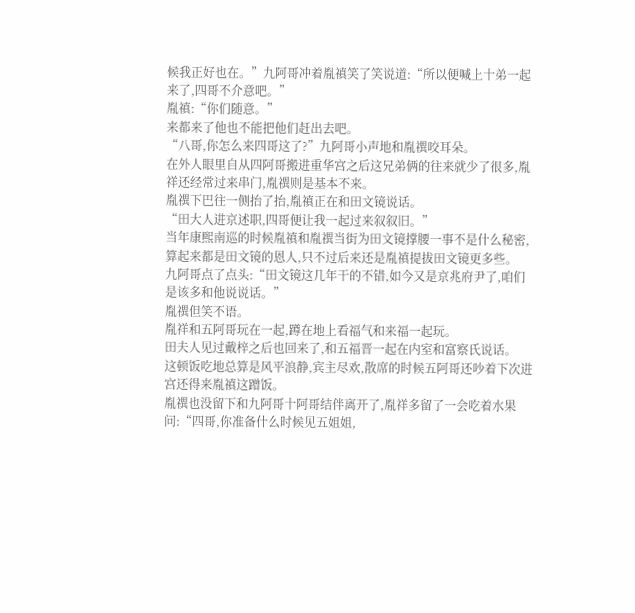候我正好也在。”九阿哥冲着胤禛笑了笑说道:“所以便喊上十弟一起来了,四哥不介意吧。”
胤禛:“你们随意。”
来都来了他也不能把他们赶出去吧。
“八哥,你怎么来四哥这了?”九阿哥小声地和胤禩咬耳朵。
在外人眼里自从四阿哥搬进重华宫之后这兄弟俩的往来就少了很多,胤祥还经常过来串门,胤禩则是基本不来。
胤禩下巴往一侧抬了抬,胤禛正在和田文镜说话。
“田大人进京述职,四哥便让我一起过来叙叙旧。”
当年康熙南巡的时候胤禛和胤禩当街为田文镜撑腰一事不是什么秘密,算起来都是田文镜的恩人,只不过后来还是胤禛提拔田文镜更多些。
九阿哥点了点头:“田文镜这几年干的不错,如今又是京兆府尹了,咱们是该多和他说说话。”
胤禩但笑不语。
胤祥和五阿哥玩在一起,蹲在地上看福气和来福一起玩。
田夫人见过戴梓之后也回来了,和五福晋一起在内室和富察氏说话。
这顿饭吃地总算是风平浪静,宾主尽欢,散席的时候五阿哥还吵着下次进宫还得来胤禛这蹭饭。
胤禩也没留下和九阿哥十阿哥结伴离开了,胤祥多留了一会吃着水果问:“四哥,你准备什么时候见五姐姐,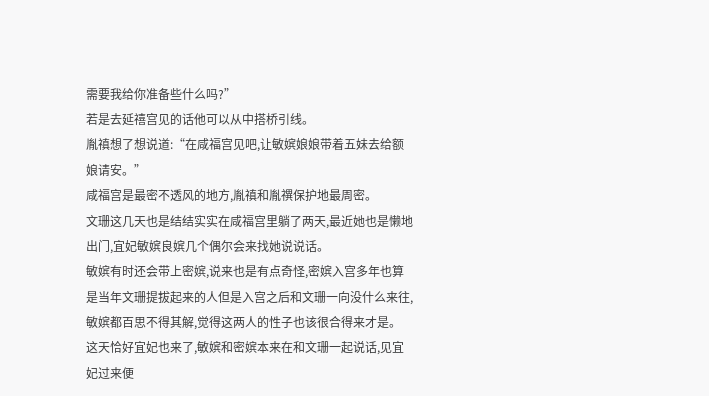需要我给你准备些什么吗?”
若是去延禧宫见的话他可以从中搭桥引线。
胤禛想了想说道:“在咸福宫见吧,让敏嫔娘娘带着五妹去给额娘请安。”
咸福宫是最密不透风的地方,胤禛和胤禩保护地最周密。
文珊这几天也是结结实实在咸福宫里躺了两天,最近她也是懒地出门,宜妃敏嫔良嫔几个偶尔会来找她说说话。
敏嫔有时还会带上密嫔,说来也是有点奇怪,密嫔入宫多年也算是当年文珊提拔起来的人但是入宫之后和文珊一向没什么来往,敏嫔都百思不得其解,觉得这两人的性子也该很合得来才是。
这天恰好宜妃也来了,敏嫔和密嫔本来在和文珊一起说话,见宜妃过来便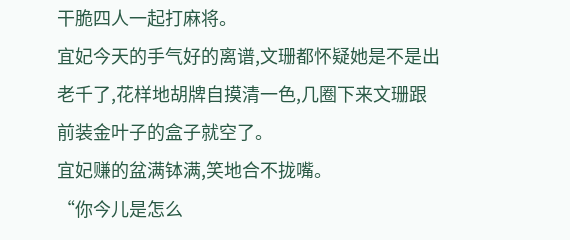干脆四人一起打麻将。
宜妃今天的手气好的离谱,文珊都怀疑她是不是出老千了,花样地胡牌自摸清一色,几圈下来文珊跟前装金叶子的盒子就空了。
宜妃赚的盆满钵满,笑地合不拢嘴。
“你今儿是怎么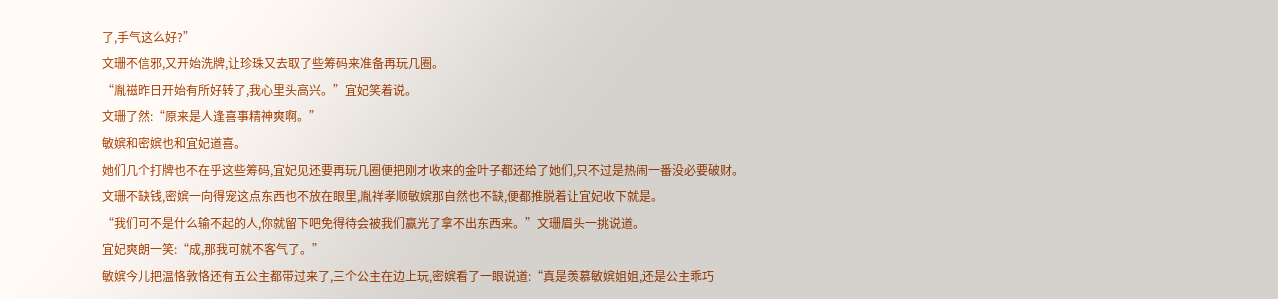了,手气这么好?”
文珊不信邪,又开始洗牌,让珍珠又去取了些筹码来准备再玩几圈。
“胤禌昨日开始有所好转了,我心里头高兴。”宜妃笑着说。
文珊了然:“原来是人逢喜事精神爽啊。”
敏嫔和密嫔也和宜妃道喜。
她们几个打牌也不在乎这些筹码,宜妃见还要再玩几圈便把刚才收来的金叶子都还给了她们,只不过是热闹一番没必要破财。
文珊不缺钱,密嫔一向得宠这点东西也不放在眼里,胤祥孝顺敏嫔那自然也不缺,便都推脱着让宜妃收下就是。
“我们可不是什么输不起的人,你就留下吧免得待会被我们赢光了拿不出东西来。”文珊眉头一挑说道。
宜妃爽朗一笑:“成,那我可就不客气了。”
敏嫔今儿把温恪敦恪还有五公主都带过来了,三个公主在边上玩,密嫔看了一眼说道:“真是羡慕敏嫔姐姐,还是公主乖巧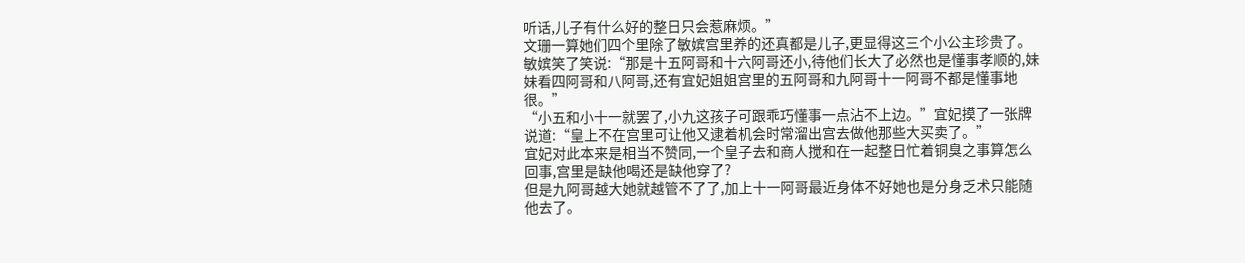听话,儿子有什么好的整日只会惹麻烦。”
文珊一算她们四个里除了敏嫔宫里养的还真都是儿子,更显得这三个小公主珍贵了。
敏嫔笑了笑说:“那是十五阿哥和十六阿哥还小,待他们长大了必然也是懂事孝顺的,妹妹看四阿哥和八阿哥,还有宜妃姐姐宫里的五阿哥和九阿哥十一阿哥不都是懂事地很。”
“小五和小十一就罢了,小九这孩子可跟乖巧懂事一点沾不上边。”宜妃摸了一张牌说道:“皇上不在宫里可让他又逮着机会时常溜出宫去做他那些大买卖了。”
宜妃对此本来是相当不赞同,一个皇子去和商人搅和在一起整日忙着铜臭之事算怎么回事,宫里是缺他喝还是缺他穿了?
但是九阿哥越大她就越管不了了,加上十一阿哥最近身体不好她也是分身乏术只能随他去了。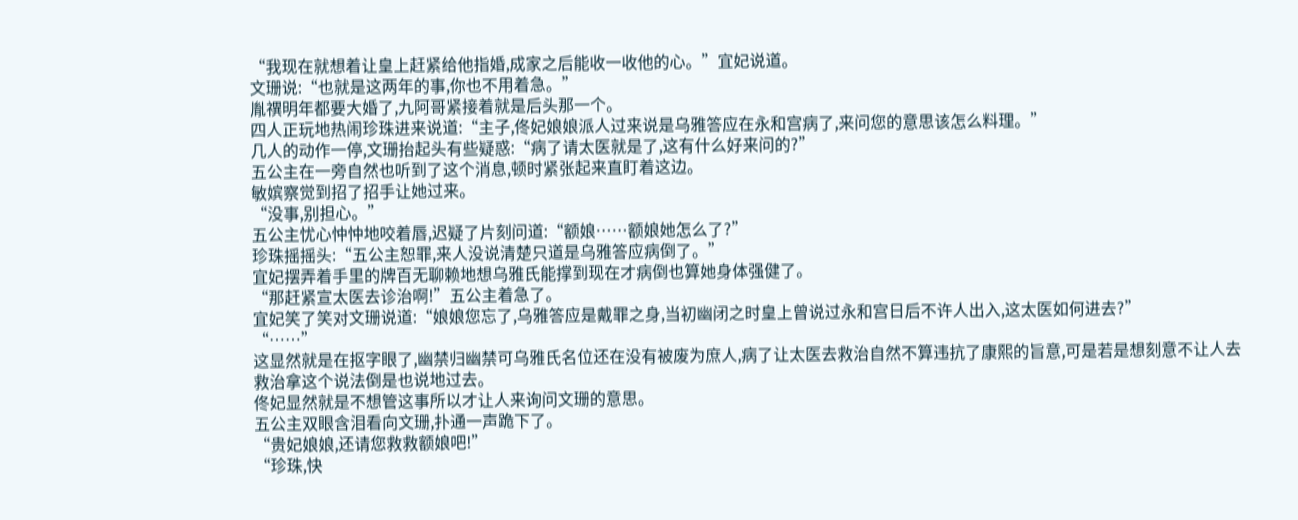“我现在就想着让皇上赶紧给他指婚,成家之后能收一收他的心。”宜妃说道。
文珊说:“也就是这两年的事,你也不用着急。”
胤禩明年都要大婚了,九阿哥紧接着就是后头那一个。
四人正玩地热闹珍珠进来说道:“主子,佟妃娘娘派人过来说是乌雅答应在永和宫病了,来问您的意思该怎么料理。”
几人的动作一停,文珊抬起头有些疑惑:“病了请太医就是了,这有什么好来问的?”
五公主在一旁自然也听到了这个消息,顿时紧张起来直盯着这边。
敏嫔察觉到招了招手让她过来。
“没事,别担心。”
五公主忧心忡忡地咬着唇,迟疑了片刻问道:“额娘……额娘她怎么了?”
珍珠摇摇头:“五公主恕罪,来人没说清楚只道是乌雅答应病倒了。”
宜妃摆弄着手里的牌百无聊赖地想乌雅氏能撑到现在才病倒也算她身体强健了。
“那赶紧宣太医去诊治啊!”五公主着急了。
宜妃笑了笑对文珊说道:“娘娘您忘了,乌雅答应是戴罪之身,当初幽闭之时皇上曾说过永和宫日后不许人出入,这太医如何进去?”
“……”
这显然就是在抠字眼了,幽禁归幽禁可乌雅氏名位还在没有被废为庶人,病了让太医去救治自然不算违抗了康熙的旨意,可是若是想刻意不让人去救治拿这个说法倒是也说地过去。
佟妃显然就是不想管这事所以才让人来询问文珊的意思。
五公主双眼含泪看向文珊,扑通一声跪下了。
“贵妃娘娘,还请您救救额娘吧!”
“珍珠,快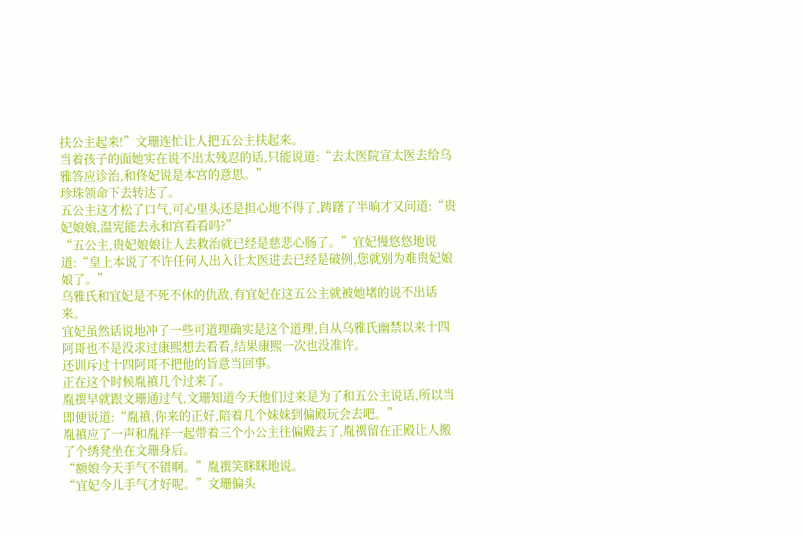扶公主起来!”文珊连忙让人把五公主扶起来。
当着孩子的面她实在说不出太残忍的话,只能说道:“去太医院宣太医去给乌雅答应诊治,和佟妃说是本宫的意思。”
珍珠领命下去转达了。
五公主这才松了口气,可心里头还是担心地不得了,踌躇了半晌才又问道:“贵妃娘娘,温宪能去永和宫看看吗?”
“五公主,贵妃娘娘让人去救治就已经是慈悲心肠了。”宜妃慢悠悠地说道:“皇上本说了不许任何人出入让太医进去已经是破例,您就别为难贵妃娘娘了。”
乌雅氏和宜妃是不死不休的仇敌,有宜妃在这五公主就被她堵的说不出话来。
宜妃虽然话说地冲了一些可道理确实是这个道理,自从乌雅氏幽禁以来十四阿哥也不是没求过康熙想去看看,结果康熙一次也没准许。
还训斥过十四阿哥不把他的旨意当回事。
正在这个时候胤禛几个过来了。
胤禩早就跟文珊通过气,文珊知道今天他们过来是为了和五公主说话,所以当即便说道:“胤禛,你来的正好,陪着几个妹妹到偏殿玩会去吧。”
胤禛应了一声和胤祥一起带着三个小公主往偏殿去了,胤禩留在正殿让人搬了个绣凳坐在文珊身后。
“额娘今天手气不错啊。”胤禩笑眯眯地说。
“宜妃今儿手气才好呢。”文珊偏头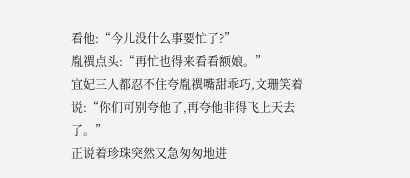看他:“今儿没什么事要忙了?”
胤禩点头:“再忙也得来看看额娘。”
宜妃三人都忍不住夸胤禩嘴甜乖巧,文珊笑着说:“你们可别夸他了,再夸他非得飞上天去了。”
正说着珍珠突然又急匆匆地进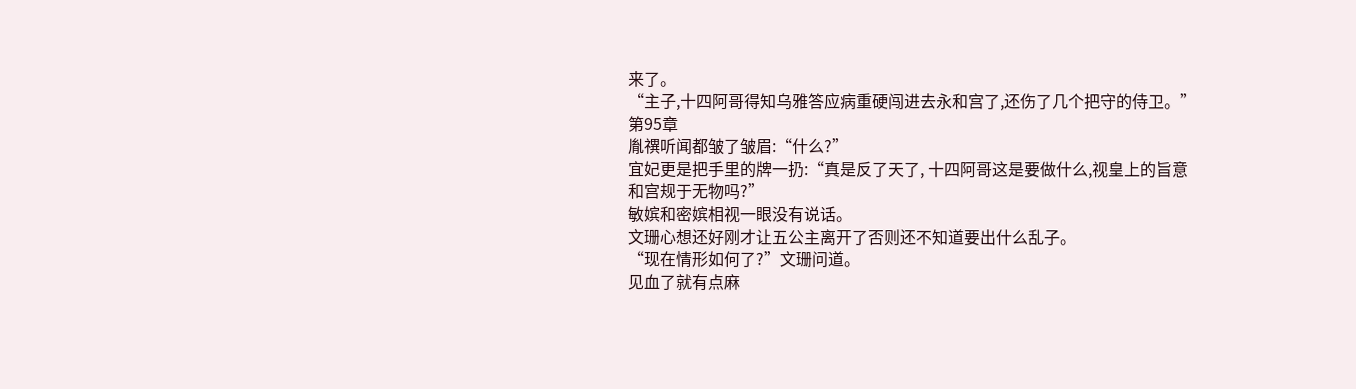来了。
“主子,十四阿哥得知乌雅答应病重硬闯进去永和宫了,还伤了几个把守的侍卫。”
第95章
胤禩听闻都皱了皱眉:“什么?”
宜妃更是把手里的牌一扔:“真是反了天了, 十四阿哥这是要做什么,视皇上的旨意和宫规于无物吗?”
敏嫔和密嫔相视一眼没有说话。
文珊心想还好刚才让五公主离开了否则还不知道要出什么乱子。
“现在情形如何了?”文珊问道。
见血了就有点麻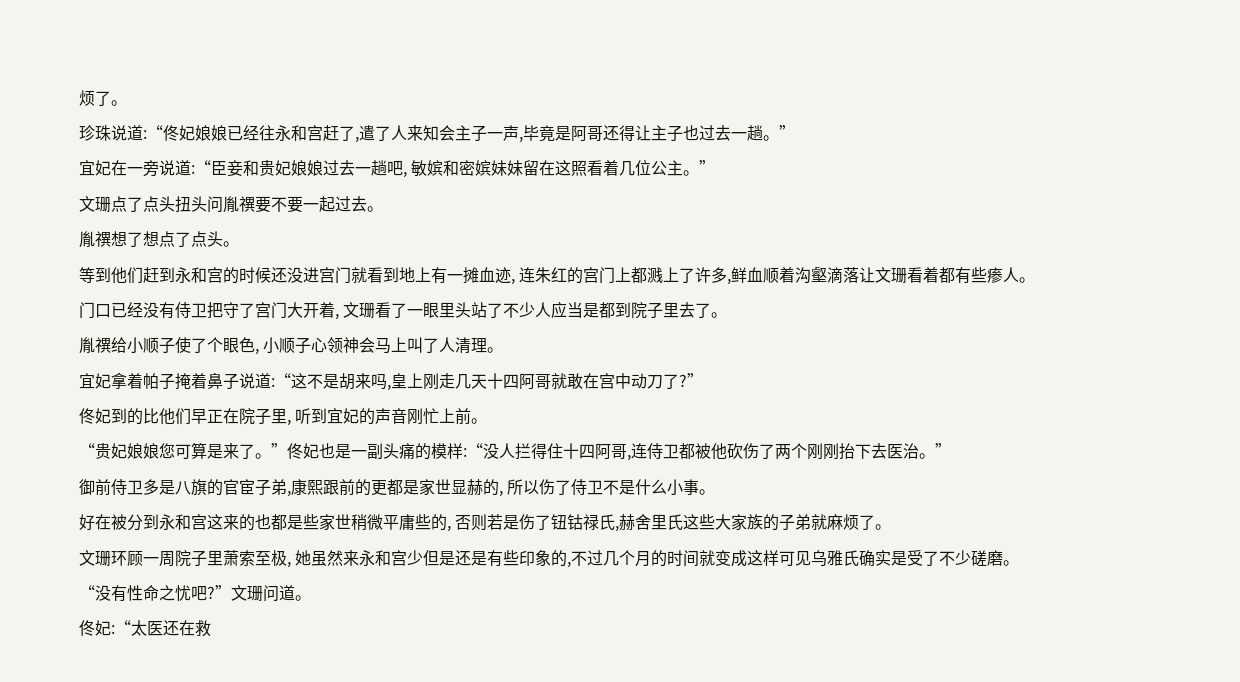烦了。
珍珠说道:“佟妃娘娘已经往永和宫赶了,遣了人来知会主子一声,毕竟是阿哥还得让主子也过去一趟。”
宜妃在一旁说道:“臣妾和贵妃娘娘过去一趟吧, 敏嫔和密嫔妹妹留在这照看着几位公主。”
文珊点了点头扭头问胤禩要不要一起过去。
胤禩想了想点了点头。
等到他们赶到永和宫的时候还没进宫门就看到地上有一摊血迹, 连朱红的宫门上都溅上了许多,鲜血顺着沟壑滴落让文珊看着都有些瘆人。
门口已经没有侍卫把守了宫门大开着, 文珊看了一眼里头站了不少人应当是都到院子里去了。
胤禩给小顺子使了个眼色, 小顺子心领神会马上叫了人清理。
宜妃拿着帕子掩着鼻子说道:“这不是胡来吗,皇上刚走几天十四阿哥就敢在宫中动刀了?”
佟妃到的比他们早正在院子里, 听到宜妃的声音刚忙上前。
“贵妃娘娘您可算是来了。”佟妃也是一副头痛的模样:“没人拦得住十四阿哥,连侍卫都被他砍伤了两个刚刚抬下去医治。”
御前侍卫多是八旗的官宦子弟,康熙跟前的更都是家世显赫的, 所以伤了侍卫不是什么小事。
好在被分到永和宫这来的也都是些家世稍微平庸些的, 否则若是伤了钮钴禄氏,赫舍里氏这些大家族的子弟就麻烦了。
文珊环顾一周院子里萧索至极, 她虽然来永和宫少但是还是有些印象的,不过几个月的时间就变成这样可见乌雅氏确实是受了不少磋磨。
“没有性命之忧吧?”文珊问道。
佟妃:“太医还在救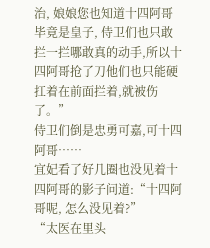治, 娘娘您也知道十四阿哥毕竟是皇子, 侍卫们也只敢拦一拦哪敢真的动手,所以十四阿哥抢了刀他们也只能硬扛着在前面拦着,就被伤了。”
侍卫们倒是忠勇可嘉,可十四阿哥……
宜妃看了好几圈也没见着十四阿哥的影子问道:“十四阿哥呢, 怎么没见着?”
“太医在里头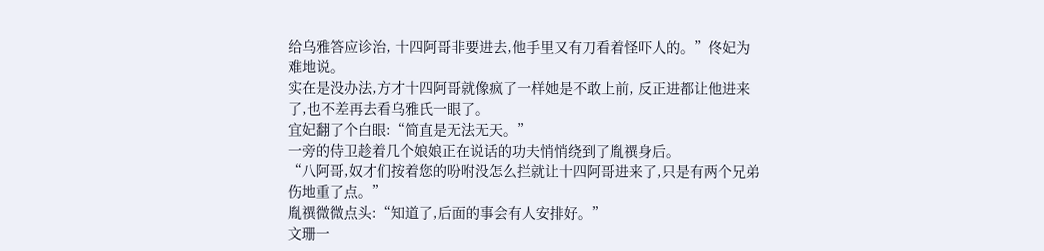给乌雅答应诊治, 十四阿哥非要进去,他手里又有刀看着怪吓人的。”佟妃为难地说。
实在是没办法,方才十四阿哥就像疯了一样她是不敢上前, 反正进都让他进来了,也不差再去看乌雅氏一眼了。
宜妃翻了个白眼:“简直是无法无天。”
一旁的侍卫趁着几个娘娘正在说话的功夫悄悄绕到了胤禩身后。
“八阿哥,奴才们按着您的吩咐没怎么拦就让十四阿哥进来了,只是有两个兄弟伤地重了点。”
胤禩微微点头:“知道了,后面的事会有人安排好。”
文珊一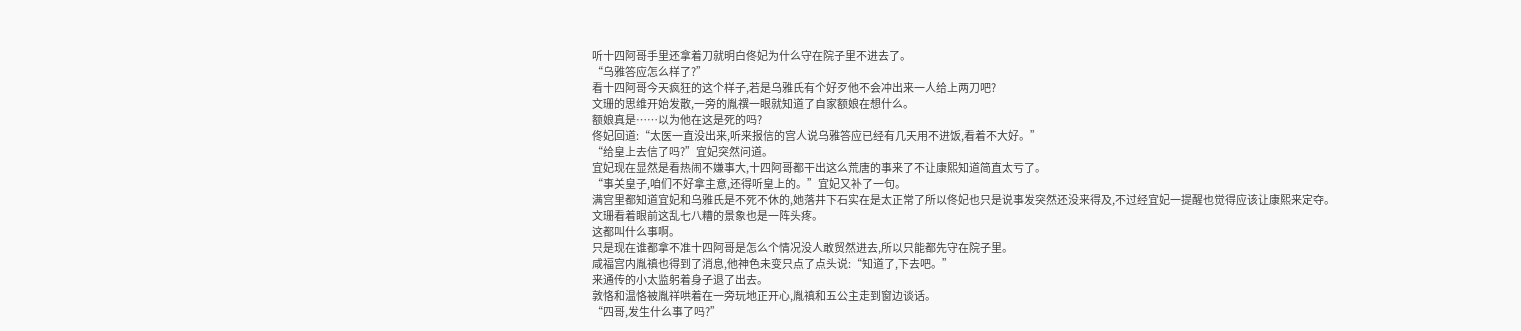听十四阿哥手里还拿着刀就明白佟妃为什么守在院子里不进去了。
“乌雅答应怎么样了?”
看十四阿哥今天疯狂的这个样子,若是乌雅氏有个好歹他不会冲出来一人给上两刀吧?
文珊的思维开始发散,一旁的胤禩一眼就知道了自家额娘在想什么。
额娘真是……以为他在这是死的吗?
佟妃回道:“太医一直没出来,听来报信的宫人说乌雅答应已经有几天用不进饭,看着不大好。”
“给皇上去信了吗?”宜妃突然问道。
宜妃现在显然是看热闹不嫌事大,十四阿哥都干出这么荒唐的事来了不让康熙知道简直太亏了。
“事关皇子,咱们不好拿主意,还得听皇上的。”宜妃又补了一句。
满宫里都知道宜妃和乌雅氏是不死不休的,她落井下石实在是太正常了所以佟妃也只是说事发突然还没来得及,不过经宜妃一提醒也觉得应该让康熙来定夺。
文珊看着眼前这乱七八糟的景象也是一阵头疼。
这都叫什么事啊。
只是现在谁都拿不准十四阿哥是怎么个情况没人敢贸然进去,所以只能都先守在院子里。
咸福宫内胤禛也得到了消息,他神色未变只点了点头说:“知道了,下去吧。”
来通传的小太监躬着身子退了出去。
敦恪和温恪被胤祥哄着在一旁玩地正开心,胤禛和五公主走到窗边谈话。
“四哥,发生什么事了吗?”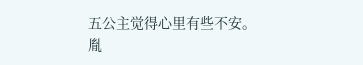五公主觉得心里有些不安。
胤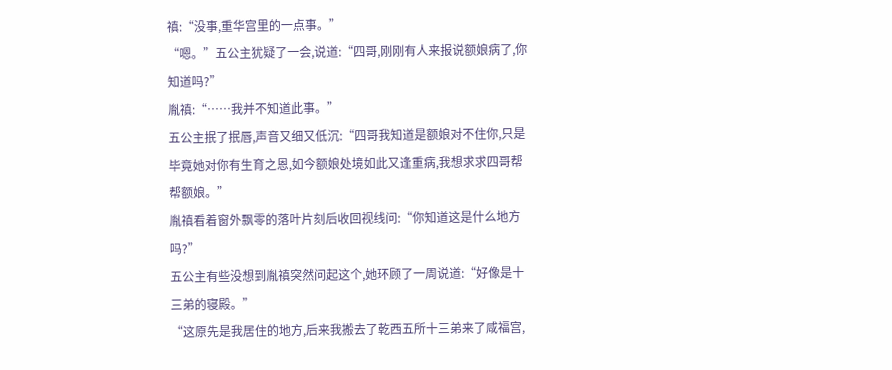禛:“没事,重华宫里的一点事。”
“嗯。”五公主犹疑了一会,说道:“四哥,刚刚有人来报说额娘病了,你知道吗?”
胤禛:“……我并不知道此事。”
五公主抿了抿唇,声音又细又低沉:“四哥我知道是额娘对不住你,只是毕竟她对你有生育之恩,如今额娘处境如此又逢重病,我想求求四哥帮帮额娘。”
胤禛看着窗外飘零的落叶片刻后收回视线问:“你知道这是什么地方吗?”
五公主有些没想到胤禛突然问起这个,她环顾了一周说道:“好像是十三弟的寝殿。”
“这原先是我居住的地方,后来我搬去了乾西五所十三弟来了咸福宫,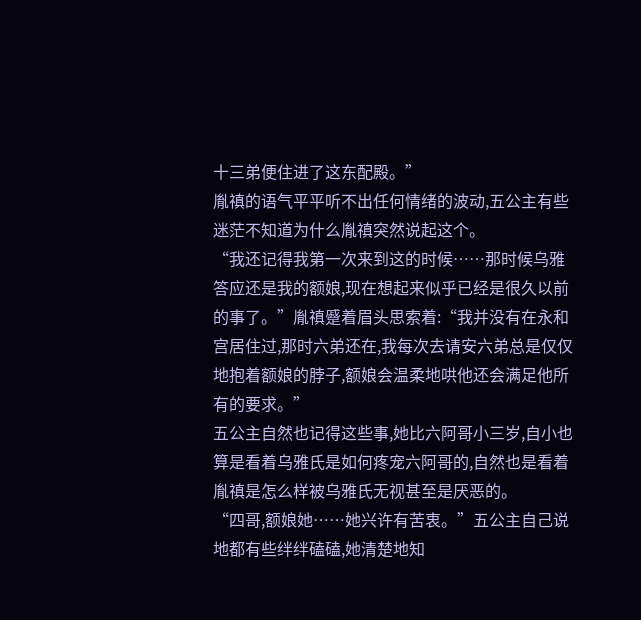十三弟便住进了这东配殿。”
胤禛的语气平平听不出任何情绪的波动,五公主有些迷茫不知道为什么胤禛突然说起这个。
“我还记得我第一次来到这的时候……那时候乌雅答应还是我的额娘,现在想起来似乎已经是很久以前的事了。”胤禛蹙着眉头思索着:“我并没有在永和宫居住过,那时六弟还在,我每次去请安六弟总是仅仅地抱着额娘的脖子,额娘会温柔地哄他还会满足他所有的要求。”
五公主自然也记得这些事,她比六阿哥小三岁,自小也算是看着乌雅氏是如何疼宠六阿哥的,自然也是看着胤禛是怎么样被乌雅氏无视甚至是厌恶的。
“四哥,额娘她……她兴许有苦衷。”五公主自己说地都有些绊绊磕磕,她清楚地知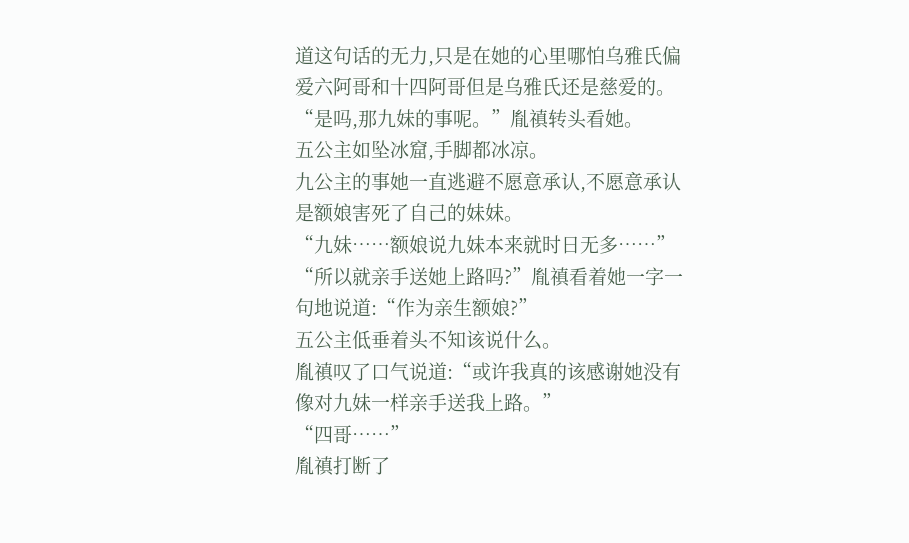道这句话的无力,只是在她的心里哪怕乌雅氏偏爱六阿哥和十四阿哥但是乌雅氏还是慈爱的。
“是吗,那九妹的事呢。”胤禛转头看她。
五公主如坠冰窟,手脚都冰凉。
九公主的事她一直逃避不愿意承认,不愿意承认是额娘害死了自己的妹妹。
“九妹……额娘说九妹本来就时日无多……”
“所以就亲手送她上路吗?”胤禛看着她一字一句地说道:“作为亲生额娘?”
五公主低垂着头不知该说什么。
胤禛叹了口气说道:“或许我真的该感谢她没有像对九妹一样亲手送我上路。”
“四哥……”
胤禛打断了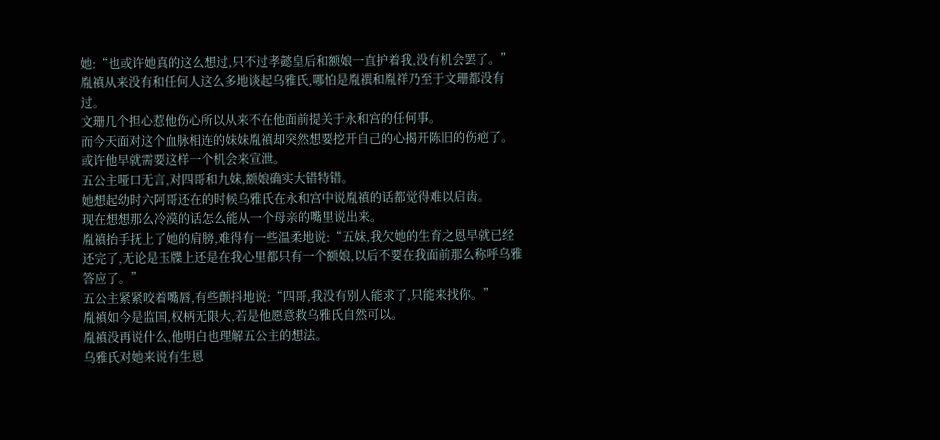她:“也或许她真的这么想过,只不过孝懿皇后和额娘一直护着我,没有机会罢了。”
胤禛从来没有和任何人这么多地谈起乌雅氏,哪怕是胤禩和胤祥乃至于文珊都没有过。
文珊几个担心惹他伤心所以从来不在他面前提关于永和宫的任何事。
而今天面对这个血脉相连的妹妹胤禛却突然想要挖开自己的心揭开陈旧的伤疤了。
或许他早就需要这样一个机会来宣泄。
五公主哑口无言,对四哥和九妹,额娘确实大错特错。
她想起幼时六阿哥还在的时候乌雅氏在永和宫中说胤禛的话都觉得难以启齿。
现在想想那么冷漠的话怎么能从一个母亲的嘴里说出来。
胤禛抬手抚上了她的肩膀,难得有一些温柔地说:“五妹,我欠她的生育之恩早就已经还完了,无论是玉牒上还是在我心里都只有一个额娘,以后不要在我面前那么称呼乌雅答应了。”
五公主紧紧咬着嘴唇,有些颤抖地说:“四哥,我没有别人能求了,只能来找你。”
胤禛如今是监国,权柄无限大,若是他愿意救乌雅氏自然可以。
胤禛没再说什么,他明白也理解五公主的想法。
乌雅氏对她来说有生恩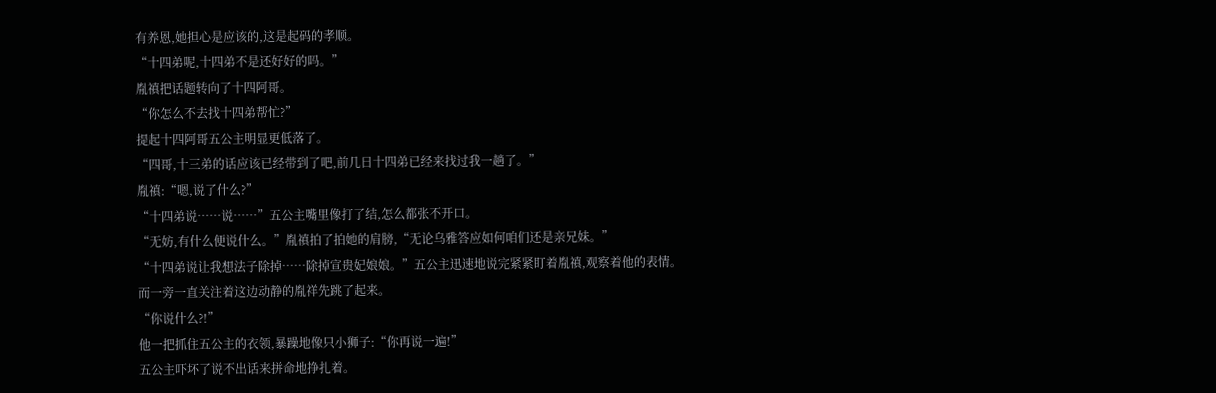有养恩,她担心是应该的,这是起码的孝顺。
“十四弟呢,十四弟不是还好好的吗。”
胤禛把话题转向了十四阿哥。
“你怎么不去找十四弟帮忙?”
提起十四阿哥五公主明显更低落了。
“四哥,十三弟的话应该已经带到了吧,前几日十四弟已经来找过我一趟了。”
胤禛:“嗯,说了什么?”
“十四弟说……说……”五公主嘴里像打了结,怎么都张不开口。
“无妨,有什么便说什么。”胤禛拍了拍她的肩膀,“无论乌雅答应如何咱们还是亲兄妹。”
“十四弟说让我想法子除掉……除掉宣贵妃娘娘。”五公主迅速地说完紧紧盯着胤禛,观察着他的表情。
而一旁一直关注着这边动静的胤祥先跳了起来。
“你说什么?!”
他一把抓住五公主的衣领,暴躁地像只小狮子:“你再说一遍!”
五公主吓坏了说不出话来拼命地挣扎着。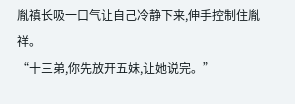胤禛长吸一口气让自己冷静下来,伸手控制住胤祥。
“十三弟,你先放开五妹,让她说完。”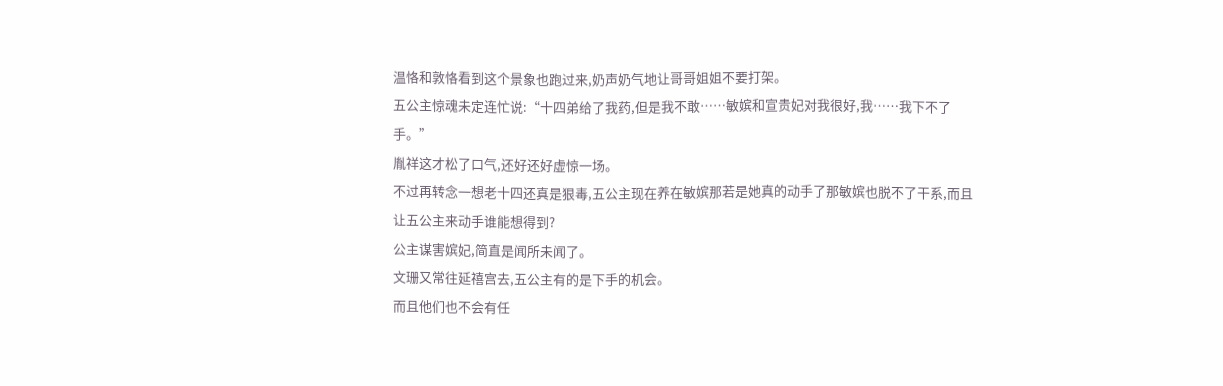温恪和敦恪看到这个景象也跑过来,奶声奶气地让哥哥姐姐不要打架。
五公主惊魂未定连忙说:“十四弟给了我药,但是我不敢……敏嫔和宣贵妃对我很好,我……我下不了手。”
胤祥这才松了口气,还好还好虚惊一场。
不过再转念一想老十四还真是狠毒,五公主现在养在敏嫔那若是她真的动手了那敏嫔也脱不了干系,而且让五公主来动手谁能想得到?
公主谋害嫔妃,简直是闻所未闻了。
文珊又常往延禧宫去,五公主有的是下手的机会。
而且他们也不会有任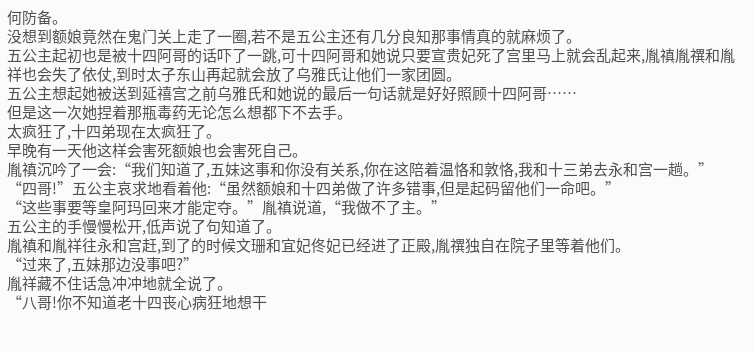何防备。
没想到额娘竟然在鬼门关上走了一圈,若不是五公主还有几分良知那事情真的就麻烦了。
五公主起初也是被十四阿哥的话吓了一跳,可十四阿哥和她说只要宣贵妃死了宫里马上就会乱起来,胤禛胤禩和胤祥也会失了依仗,到时太子东山再起就会放了乌雅氏让他们一家团圆。
五公主想起她被送到延禧宫之前乌雅氏和她说的最后一句话就是好好照顾十四阿哥……
但是这一次她捏着那瓶毒药无论怎么想都下不去手。
太疯狂了,十四弟现在太疯狂了。
早晚有一天他这样会害死额娘也会害死自己。
胤禛沉吟了一会:“我们知道了,五妹这事和你没有关系,你在这陪着温恪和敦恪,我和十三弟去永和宫一趟。”
“四哥!”五公主哀求地看着他:“虽然额娘和十四弟做了许多错事,但是起码留他们一命吧。”
“这些事要等皇阿玛回来才能定夺。”胤禛说道,“我做不了主。”
五公主的手慢慢松开,低声说了句知道了。
胤禛和胤祥往永和宫赶,到了的时候文珊和宜妃佟妃已经进了正殿,胤禩独自在院子里等着他们。
“过来了,五妹那边没事吧?”
胤祥藏不住话急冲冲地就全说了。
“八哥!你不知道老十四丧心病狂地想干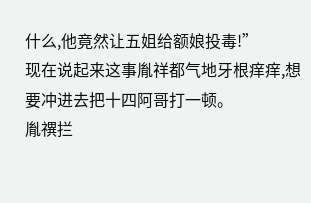什么,他竟然让五姐给额娘投毒!”
现在说起来这事胤祥都气地牙根痒痒,想要冲进去把十四阿哥打一顿。
胤禩拦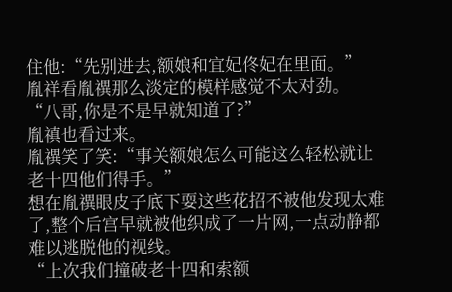住他:“先别进去,额娘和宜妃佟妃在里面。”
胤祥看胤禩那么淡定的模样感觉不太对劲。
“八哥,你是不是早就知道了?”
胤禛也看过来。
胤禩笑了笑:“事关额娘怎么可能这么轻松就让老十四他们得手。”
想在胤禩眼皮子底下耍这些花招不被他发现太难了,整个后宫早就被他织成了一片网,一点动静都难以逃脱他的视线。
“上次我们撞破老十四和索额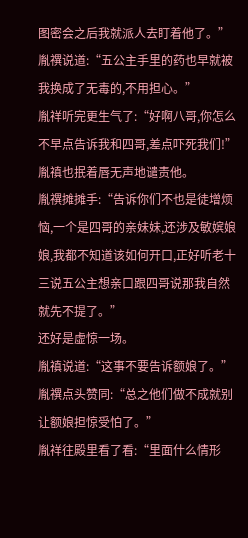图密会之后我就派人去盯着他了。”
胤禩说道:“五公主手里的药也早就被我换成了无毒的,不用担心。”
胤祥听完更生气了:“好啊八哥,你怎么不早点告诉我和四哥,差点吓死我们!”
胤禛也抿着唇无声地谴责他。
胤禩摊摊手:“告诉你们不也是徒增烦恼,一个是四哥的亲妹妹,还涉及敏嫔娘娘,我都不知道该如何开口,正好听老十三说五公主想亲口跟四哥说那我自然就先不提了。”
还好是虚惊一场。
胤禛说道:“这事不要告诉额娘了。”
胤禩点头赞同:“总之他们做不成就别让额娘担惊受怕了。”
胤祥往殿里看了看:“里面什么情形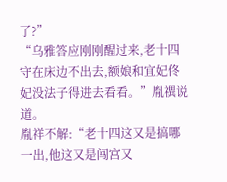了?”
“乌雅答应刚刚醒过来,老十四守在床边不出去,额娘和宜妃佟妃没法子得进去看看。”胤禩说道。
胤祥不解:“老十四这又是搞哪一出,他这又是闯宫又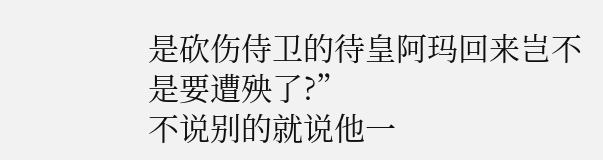是砍伤侍卫的待皇阿玛回来岂不是要遭殃了?”
不说别的就说他一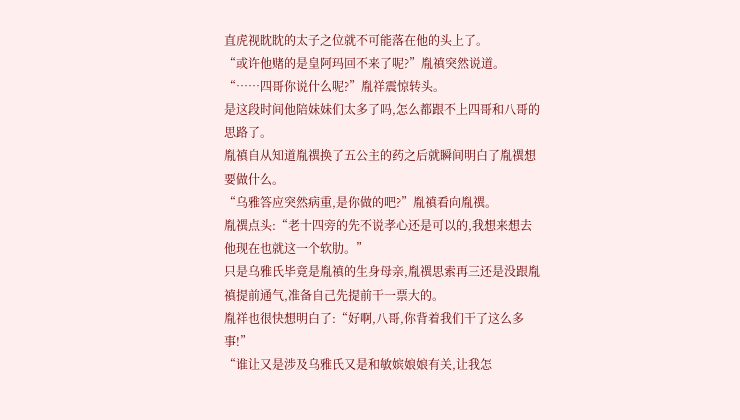直虎视眈眈的太子之位就不可能落在他的头上了。
“或许他赌的是皇阿玛回不来了呢?”胤禛突然说道。
“……四哥你说什么呢?”胤祥震惊转头。
是这段时间他陪妹妹们太多了吗,怎么都跟不上四哥和八哥的思路了。
胤禛自从知道胤禩换了五公主的药之后就瞬间明白了胤禩想要做什么。
“乌雅答应突然病重,是你做的吧?”胤禛看向胤禩。
胤禩点头:“老十四旁的先不说孝心还是可以的,我想来想去他现在也就这一个软肋。”
只是乌雅氏毕竟是胤禛的生身母亲,胤禩思索再三还是没跟胤禛提前通气,准备自己先提前干一票大的。
胤祥也很快想明白了:“好啊,八哥,你背着我们干了这么多事!”
“谁让又是涉及乌雅氏又是和敏嫔娘娘有关,让我怎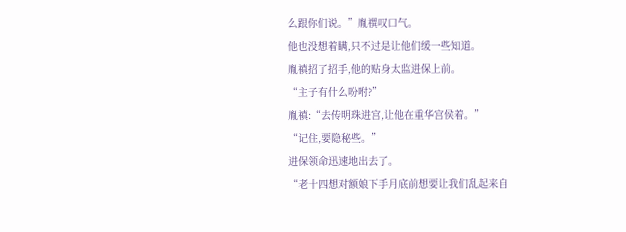么跟你们说。”胤禩叹口气。
他也没想着瞒,只不过是让他们缓一些知道。
胤禛招了招手,他的贴身太监进保上前。
“主子有什么吩咐?”
胤禛:“去传明珠进宫,让他在重华宫侯着。”
“记住,要隐秘些。”
进保领命迅速地出去了。
“老十四想对额娘下手月底前想要让我们乱起来自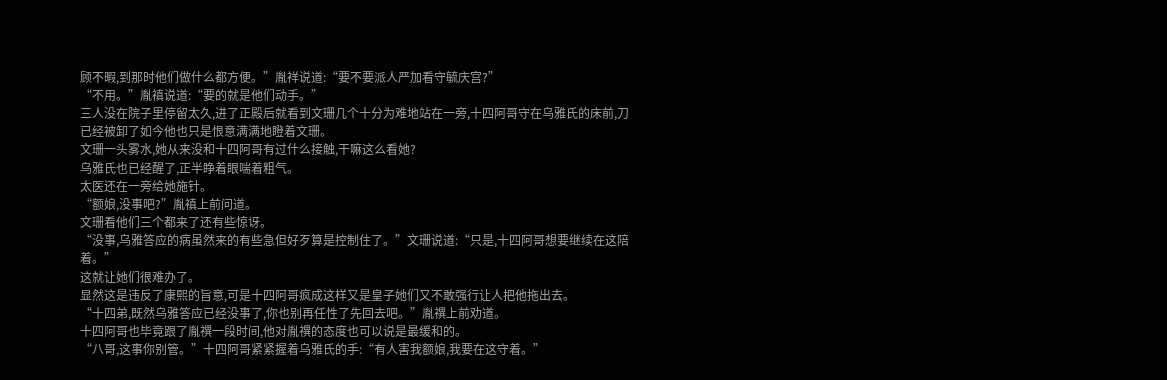顾不暇,到那时他们做什么都方便。”胤祥说道:“要不要派人严加看守毓庆宫?”
“不用。”胤禛说道:“要的就是他们动手。”
三人没在院子里停留太久,进了正殿后就看到文珊几个十分为难地站在一旁,十四阿哥守在乌雅氏的床前,刀已经被卸了如今他也只是恨意满满地瞪着文珊。
文珊一头雾水,她从来没和十四阿哥有过什么接触,干嘛这么看她?
乌雅氏也已经醒了,正半睁着眼喘着粗气。
太医还在一旁给她施针。
“额娘,没事吧?”胤禛上前问道。
文珊看他们三个都来了还有些惊讶。
“没事,乌雅答应的病虽然来的有些急但好歹算是控制住了。”文珊说道:“只是,十四阿哥想要继续在这陪着。”
这就让她们很难办了。
显然这是违反了康熙的旨意,可是十四阿哥疯成这样又是皇子她们又不敢强行让人把他拖出去。
“十四弟,既然乌雅答应已经没事了,你也别再任性了先回去吧。”胤禩上前劝道。
十四阿哥也毕竟跟了胤禩一段时间,他对胤禩的态度也可以说是最缓和的。
“八哥,这事你别管。”十四阿哥紧紧握着乌雅氏的手:“有人害我额娘,我要在这守着。”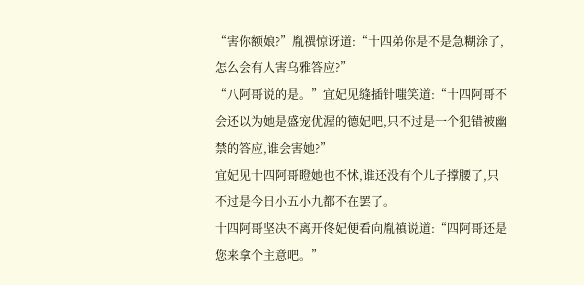“害你额娘?”胤禩惊讶道:“十四弟你是不是急糊涂了,怎么会有人害乌雅答应?”
“八阿哥说的是。”宜妃见缝插针嗤笑道:“十四阿哥不会还以为她是盛宠优渥的德妃吧,只不过是一个犯错被幽禁的答应,谁会害她?”
宜妃见十四阿哥瞪她也不怵,谁还没有个儿子撑腰了,只不过是今日小五小九都不在罢了。
十四阿哥坚决不离开佟妃便看向胤禛说道:“四阿哥还是您来拿个主意吧。”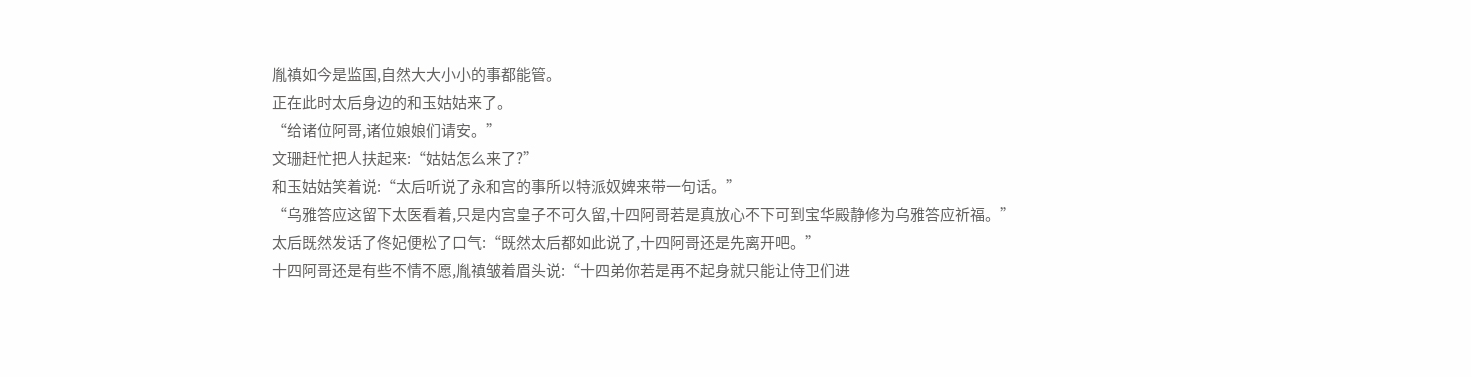胤禛如今是监国,自然大大小小的事都能管。
正在此时太后身边的和玉姑姑来了。
“给诸位阿哥,诸位娘娘们请安。”
文珊赶忙把人扶起来:“姑姑怎么来了?”
和玉姑姑笑着说:“太后听说了永和宫的事所以特派奴婢来带一句话。”
“乌雅答应这留下太医看着,只是内宫皇子不可久留,十四阿哥若是真放心不下可到宝华殿静修为乌雅答应祈福。”
太后既然发话了佟妃便松了口气:“既然太后都如此说了,十四阿哥还是先离开吧。”
十四阿哥还是有些不情不愿,胤禛皱着眉头说:“十四弟你若是再不起身就只能让侍卫们进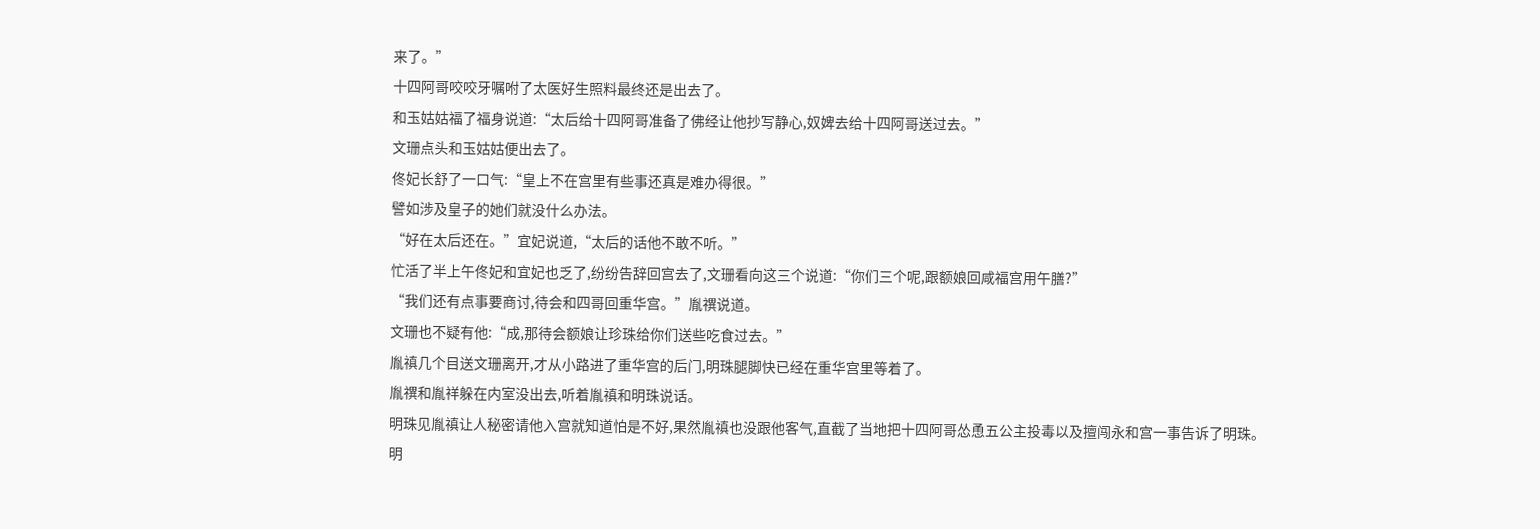来了。”
十四阿哥咬咬牙嘱咐了太医好生照料最终还是出去了。
和玉姑姑福了福身说道:“太后给十四阿哥准备了佛经让他抄写静心,奴婢去给十四阿哥送过去。”
文珊点头和玉姑姑便出去了。
佟妃长舒了一口气:“皇上不在宫里有些事还真是难办得很。”
譬如涉及皇子的她们就没什么办法。
“好在太后还在。”宜妃说道,“太后的话他不敢不听。”
忙活了半上午佟妃和宜妃也乏了,纷纷告辞回宫去了,文珊看向这三个说道:“你们三个呢,跟额娘回咸福宫用午膳?”
“我们还有点事要商讨,待会和四哥回重华宫。”胤禩说道。
文珊也不疑有他:“成,那待会额娘让珍珠给你们送些吃食过去。”
胤禛几个目送文珊离开,才从小路进了重华宫的后门,明珠腿脚快已经在重华宫里等着了。
胤禩和胤祥躲在内室没出去,听着胤禛和明珠说话。
明珠见胤禛让人秘密请他入宫就知道怕是不好,果然胤禛也没跟他客气,直截了当地把十四阿哥怂恿五公主投毒以及擅闯永和宫一事告诉了明珠。
明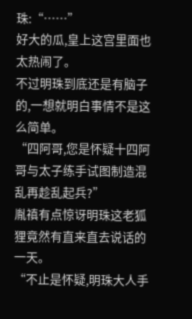珠:“……”
好大的瓜,皇上这宫里面也太热闹了。
不过明珠到底还是有脑子的,一想就明白事情不是这么简单。
“四阿哥,您是怀疑十四阿哥与太子练手试图制造混乱再趁乱起兵?”
胤禛有点惊讶明珠这老狐狸竟然有直来直去说话的一天。
“不止是怀疑,明珠大人手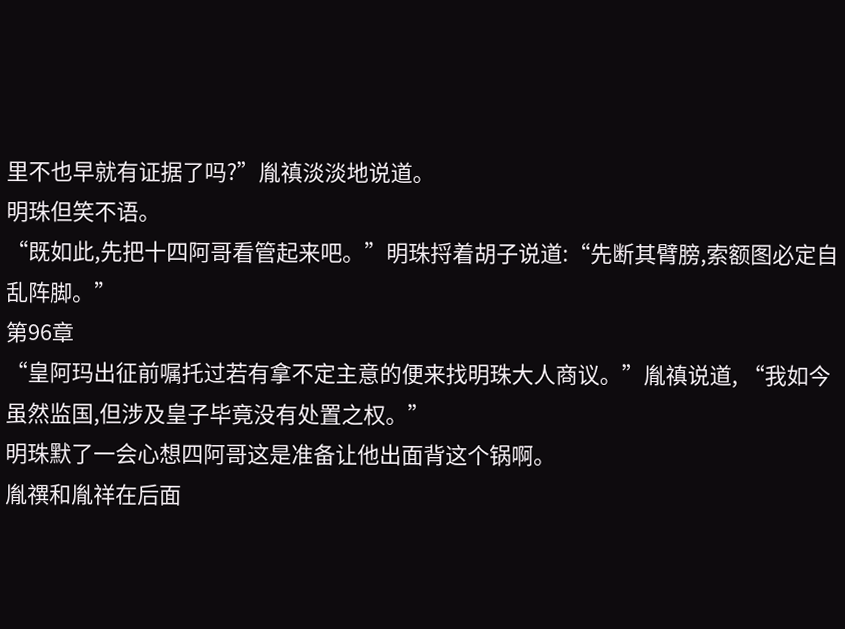里不也早就有证据了吗?”胤禛淡淡地说道。
明珠但笑不语。
“既如此,先把十四阿哥看管起来吧。”明珠捋着胡子说道:“先断其臂膀,索额图必定自乱阵脚。”
第96章
“皇阿玛出征前嘱托过若有拿不定主意的便来找明珠大人商议。”胤禛说道, “我如今虽然监国,但涉及皇子毕竟没有处置之权。”
明珠默了一会心想四阿哥这是准备让他出面背这个锅啊。
胤禩和胤祥在后面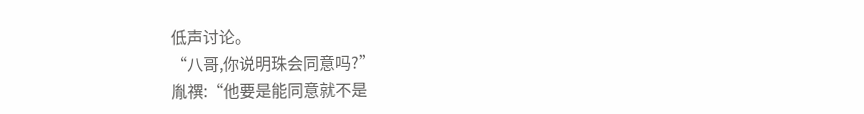低声讨论。
“八哥,你说明珠会同意吗?”
胤禩:“他要是能同意就不是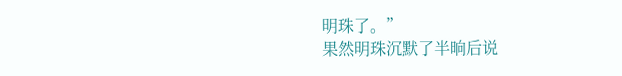明珠了。”
果然明珠沉默了半晌后说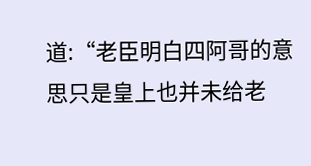道:“老臣明白四阿哥的意思只是皇上也并未给老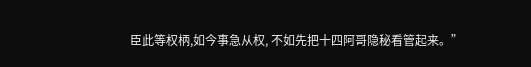臣此等权柄,如今事急从权, 不如先把十四阿哥隐秘看管起来。”